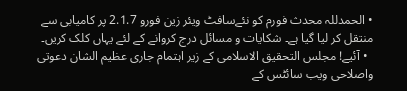• الحمدللہ محدث فورم کو نئےسافٹ ویئر زین فورو 2.1.7 پر کامیابی سے منتقل کر لیا گیا ہے۔ شکایات و مسائل درج کروانے کے لئے یہاں کلک کریں۔
  • آئیے! مجلس التحقیق الاسلامی کے زیر اہتمام جاری عظیم الشان دعوتی واصلاحی ویب سائٹس کے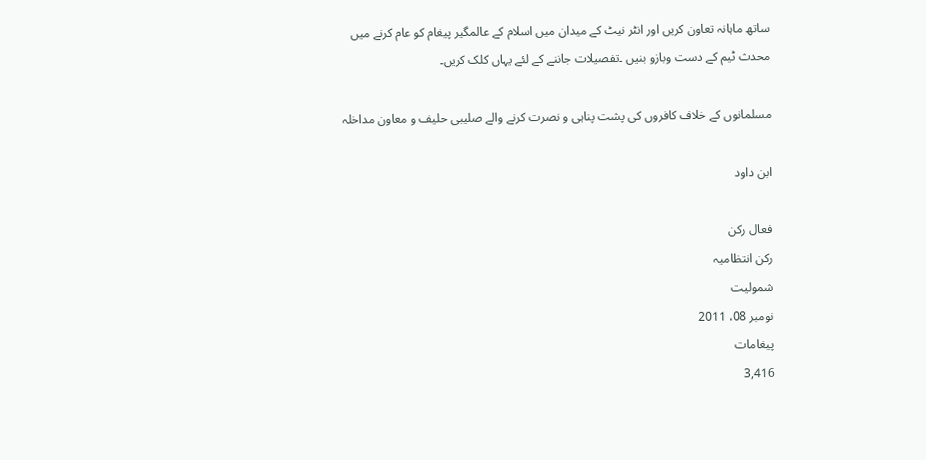ساتھ ماہانہ تعاون کریں اور انٹر نیٹ کے میدان میں اسلام کے عالمگیر پیغام کو عام کرنے میں محدث ٹیم کے دست وبازو بنیں ۔تفصیلات جاننے کے لئے یہاں کلک کریں۔

مسلمانوں کے خلاف کافروں کی پشت پناہی و نصرت کرنے والے صلیبی حلیف و معاون مداخلہ

ابن داود

فعال رکن
رکن انتظامیہ
شمولیت
نومبر 08، 2011
پیغامات
3,416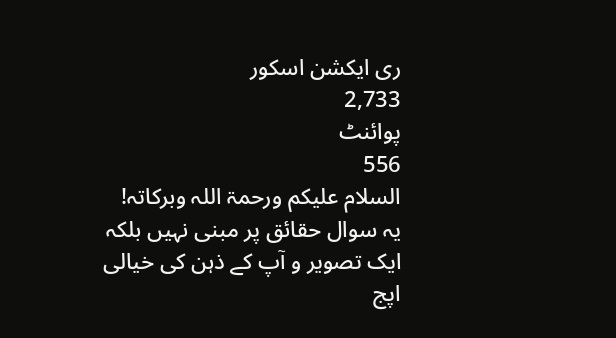ری ایکشن اسکور
2,733
پوائنٹ
556
السلام علیکم ورحمۃ اللہ وبرکاتہ!
یہ سوال حقائق پر مبنی نہیں بلکہ ایک تصویر و آپ کے ذہن کی خیالی اپج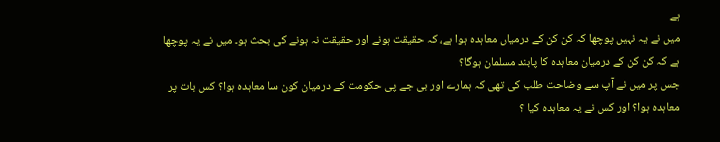ہے
میں نے یہ نہیں پوچھا کہ کن کن کے درمیاں معاہدہ ہوا ہے، کہ حقیقت ہونے اور حقیقت نہ ہونے کی بحث ہو۔ میں نے یہ پوچھا ہے کہ کن کن کے درمیان معاہدہ کا پابند مسلمان ہوگا؟
جس پر میں نے آپ سے وضاحت طلب کی تھی کہ ہمارے اور بی جے پی حکومت کے درمیان کون سا معاہدہ ہوا؟ کس بات پر معاہدہ ہوا؟ اور کس نے یہ معاہدہ کیا ؟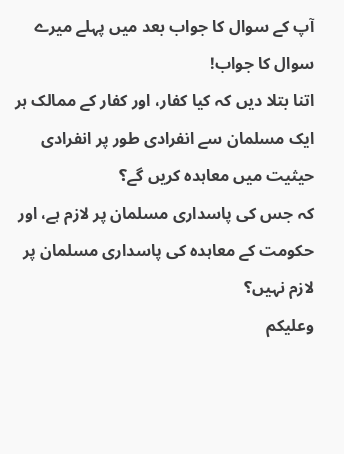آپ کے سوال کا جواب بعد میں پہلے میرے سوال کا جواب!
اتنا بتلا دیں کہ کیا کفار، اور کفار کے ممالک ہر ایک مسلمان سے انفرادی طور پر انفرادی حیثیت میں معاہدہ کریں گے؟
کہ جس کی پاسداری مسلمان پر لازم ہے، اور حکومت کے معاہدہ کی پاسداری مسلمان پر لازم نہیں؟
وعلیکم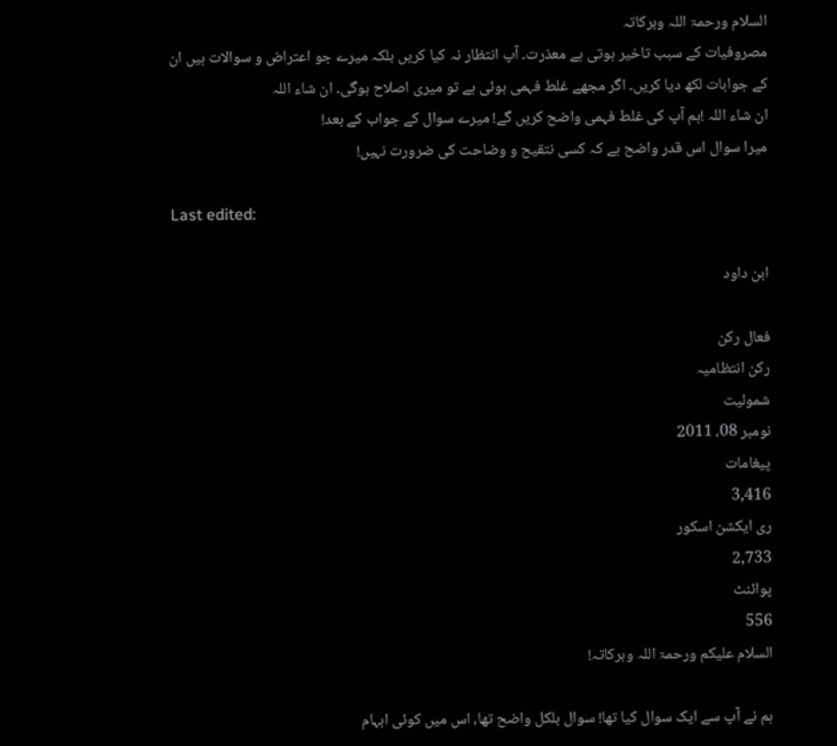السلام ورحمۃ اللہ وبرکاتہ
مصروفیات کے سبب تاخیر ہوتی ہے معذرت۔ آپ انتظار نہ کیا کریں بلکہ میرے جو اعتراض و سوالات ہیں ان کے جوابات لکھ دیا کریں۔ اگر مجھے غلط فہمی ہوئی ہے تو میری اصلاح ہوگی۔ ان شاء اللہ
ان شاء اللہ !ہم آپ کی غلط فہمی واضح کریں گے! میرے سوال کے جواب کے بعد!
میرا سوال اس قدر واضح ہے کہ کسی نتقیح و وضاحت کی ضرورت نہیں!

Last edited:

ابن داود

فعال رکن
رکن انتظامیہ
شمولیت
نومبر 08، 2011
پیغامات
3,416
ری ایکشن اسکور
2,733
پوائنٹ
556
السلام علیکم ورحمۃ اللہ وبرکاتہ!

ہم نے آپ سے ایک سوال کیا تھا! سوال بلکل واضح تھا، اس میں کوئی ابہام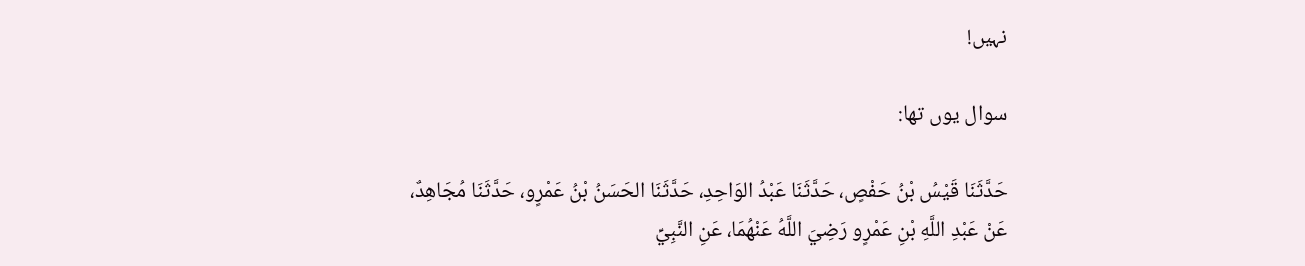نہیں!

سوال یوں تھا:

حَدَّثَنَا قَيْسُ بْنُ حَفْصٍ، حَدَّثَنَا عَبْدُ الوَاحِدِ، حَدَّثَنَا الحَسَنُ بْنُ عَمْرٍو، حَدَّثَنَا مُجَاهِدٌ، عَنْ عَبْدِ اللَّهِ بْنِ عَمْرٍو رَضِيَ اللَّهُ عَنْهُمَا، عَنِ النَّبِيِّ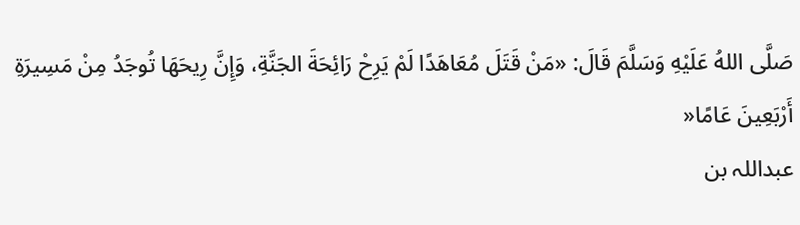صَلَّى اللهُ عَلَيْهِ وَسَلَّمَ قَالَ: «مَنْ قَتَلَ مُعَاهَدًا لَمْ يَرِحْ رَائِحَةَ الجَنَّةِ، وَإِنَّ رِيحَهَا تُوجَدُ مِنْ مَسِيرَةِ أَرْبَعِينَ عَامًا«
عبداللہ بن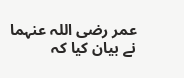عمر رضی اللہ عنہما نے بیان کیا کہ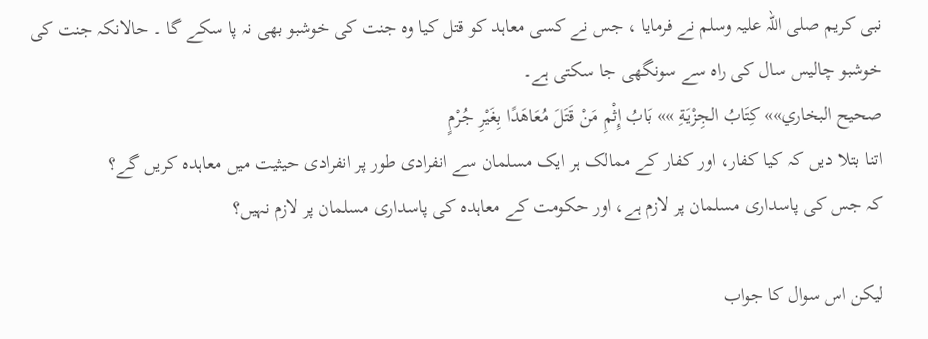نبی کریم صلی اللہ علیہ وسلم نے فرمایا ، جس نے کسی معاہد کو قتل کیا وہ جنت کی خوشبو بھی نہ پا سکے گا ۔ حالانکہ جنت کی خوشبو چالیس سال کی راہ سے سونگھی جا سکتی ہے۔
صحيح البخاري»» كِتَابُ الجِزْيَةِ »» بَابُ إِثْمِ مَنْ قَتَلَ مُعَاهَدًا بِغَيْرِ جُرْمٍ
اتنا بتلا دیں کہ کیا کفار، اور کفار کے ممالک ہر ایک مسلمان سے انفرادی طور پر انفرادی حیثیت میں معاہدہ کریں گے؟
کہ جس کی پاسداری مسلمان پر لازم ہے، اور حکومت کے معاہدہ کی پاسداری مسلمان پر لازم نہیں؟

لیکن اس سوال کا جواب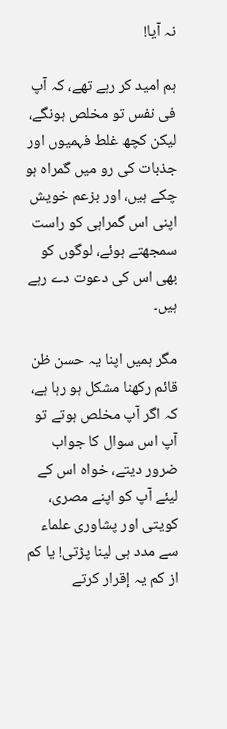نہ آیا!

ہم امید کر رہے تھے، کہ آپ فی نفس تو مخلص ہونگے، لیکن کچھ غلط فہمیوں اور جذبات کی رو میں گمراہ ہو چکے ہیں، اور بزعم خویش اپنی اس گمراہی کو راست سمجھتے ہوئے، لوگوں کو بھی اس کی دعوت دے رہے ہیں۔

مگر ہمیں اپنا یہ حسن ظن قائم رکھنا مشکل ہو رہا ہے، کہ اگر آپ مخلص ہوتے تو آپ اس سوال کا جواب ضرور دیتے، خواہ اس کے لیئے آپ کو اپنے مصری، کویتی اور پشاوری علماء سے مدد ہی لینا پڑتی! یا کم از کم یہ إقرار کرتے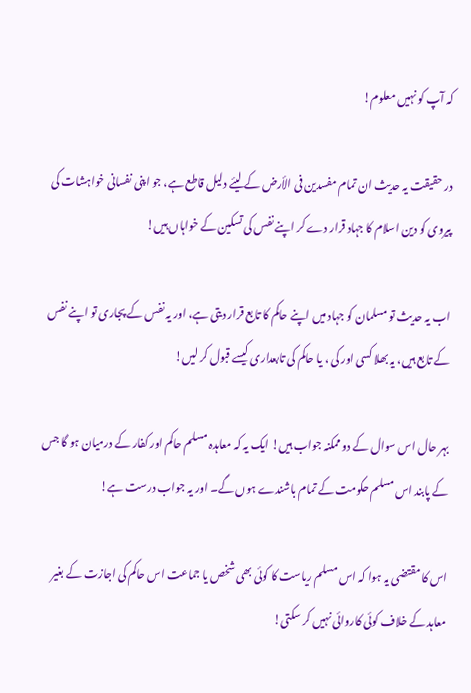کہ آپ کو نہیں معلوم!

در حقیقت یہ حدیث ان تمام مفسدین فی الأرض کے لیئے دلیل قاطع ہے، جو اپنی نفسانی خواہشات کی پیروی کو دین اسلام کا جہاد قرار دے کر اپنے نفس کی تسکین کے خواہاں ہیں!

اب یہ حدیث تو مسلمان کو جہاد میں اپنے حاکم کا تابع قرار دیتی ہے، اور یہ نفس کے پجاری تو اپنے نفس کے تابع ہیں، یہ بھلا کسی اور کی ، یا حاکم کی تابعداری کیسے قبول کر لیں!

بہر حال اس سوال کے دو ممکنہ جواب ہیں! ایک یہ کہ معاہدہ مسلم حاکم اور کفار کے درمیان ہو گا جس کے پابند اس مسلم حکومت کے تمام باشندے ہوں گے۔ اور یہ جواب درست ہے!

اس کا مقتضی یہ ہوا کہ اس مسلم ریاست کا کوئی بھی شخص یا جماعت اس حاکم کی اجازت کے بغیر معاہد کے خلاف کوئی کاروائی نہیں کر سکتی!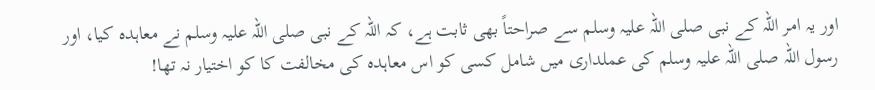اور یہ امر اللہ کے نبی صلی اللہ علیہ وسلم سے صراحتاً بھی ثابت ہے، کہ اللہ کے نبی صلی اللہ علیہ وسلم نے معاہدہ کیا، اور رسول اللہ صلی اللہ علیہ وسلم کی عملداری میں شامل کسی کو اس معاہدہ کی مخالفت کا کو اختیار نہ تھا!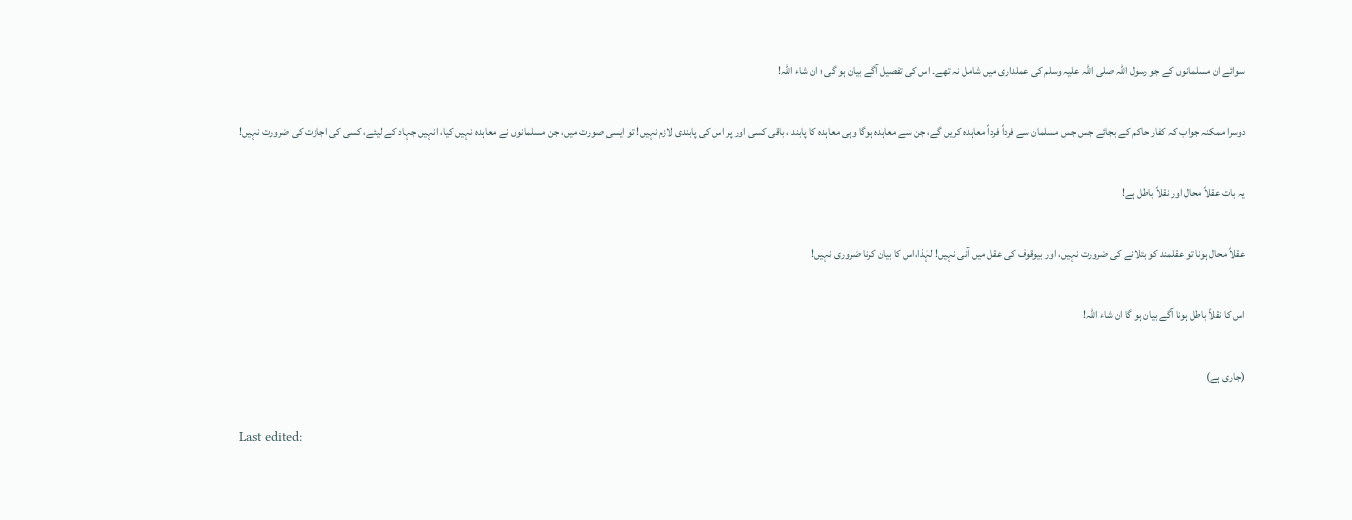سوائے ان مسلمانوں کے جو رسول اللہ صلی اللہ علیہ وسلم کی عملداری میں شامل نہ تھے۔ اس کی تفصیل آگے بیان ہو گی ؛ ان شاء اللہ!

دوسرا ممکنہ جواب کہ کفار حاکم کے بجائے جس جس مسلمان سے فرداً فرداً معاہدہ کریں گے، جن سے معاہدہ ہوگا وہی معاہدہ کا پابند ، باقی کسی اور پر اس کی پابندی لازم نہیں! تو ایسی صورت میں، جن مسلمانوں نے معاہدہ نہیں کیا، انہیں جہاد کے لیئے، کسی کی اجازت کی ضرورت نہیں!

یہ بات عقلاً محال اور نقلاً باطل ہے!

عقلاً محال ہونا تو عقلمند کو بتلانے کی ضرورت نہیں، اور بیوقوف کی عقل میں آنی نہیں! لہٰذا،اس کا بیان کرنا ضروری نہیں!

اس کا نقلاً باطل ہونا آگے بیان ہو گا ان شاء اللہ!

(جاری ہے)

Last edited: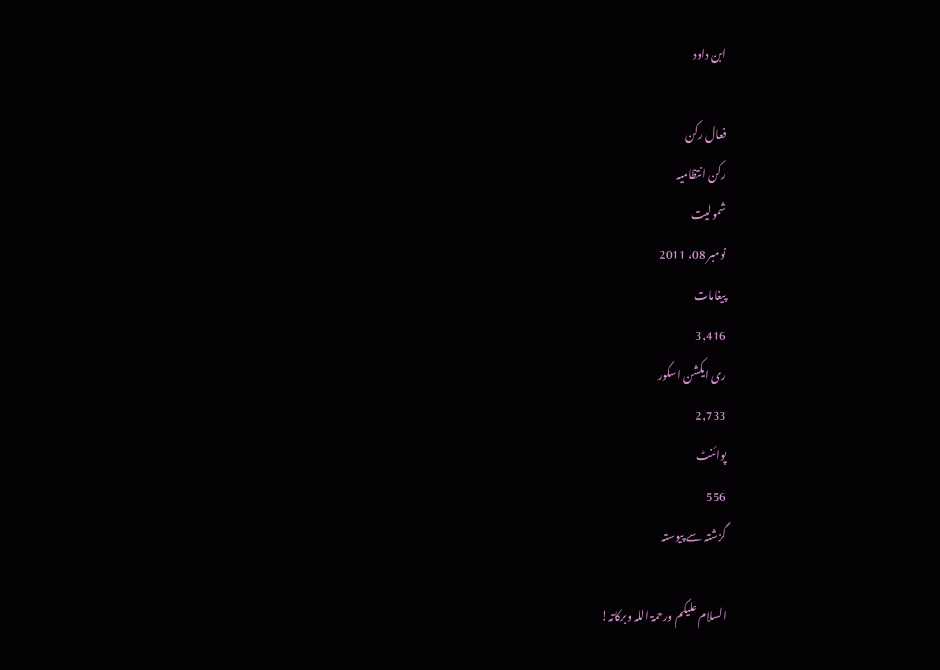ابن داود

فعال رکن
رکن انتظامیہ
شمولیت
نومبر 08، 2011
پیغامات
3,416
ری ایکشن اسکور
2,733
پوائنٹ
556
گزشتہ سے پیوستہ

السلام علیکم ورحمۃ اللہ وبرکاتہ!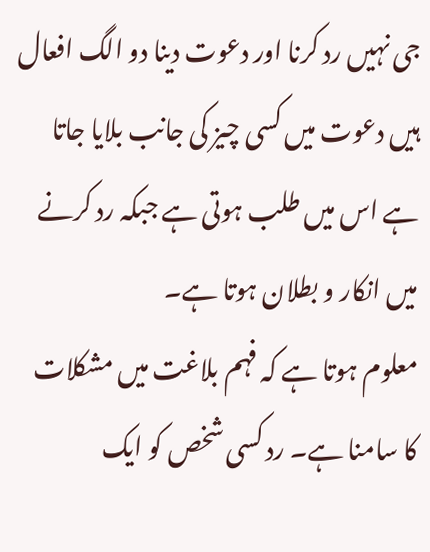جی نہیں رد کرنا اور دعوت دینا دو الگ افعال ہیں دعوت میں کسی چیز کی جانب بلایا جاتا ہے اس میں طلب ہوتی ہے جبکہ رد کرنے میں انکار و بطلان ہوتا ہے۔
معلوم ہوتا ہے کہ فہم بلاغت میں مشکلات کا سامنا ہے۔ رد کسی شخص کو ایک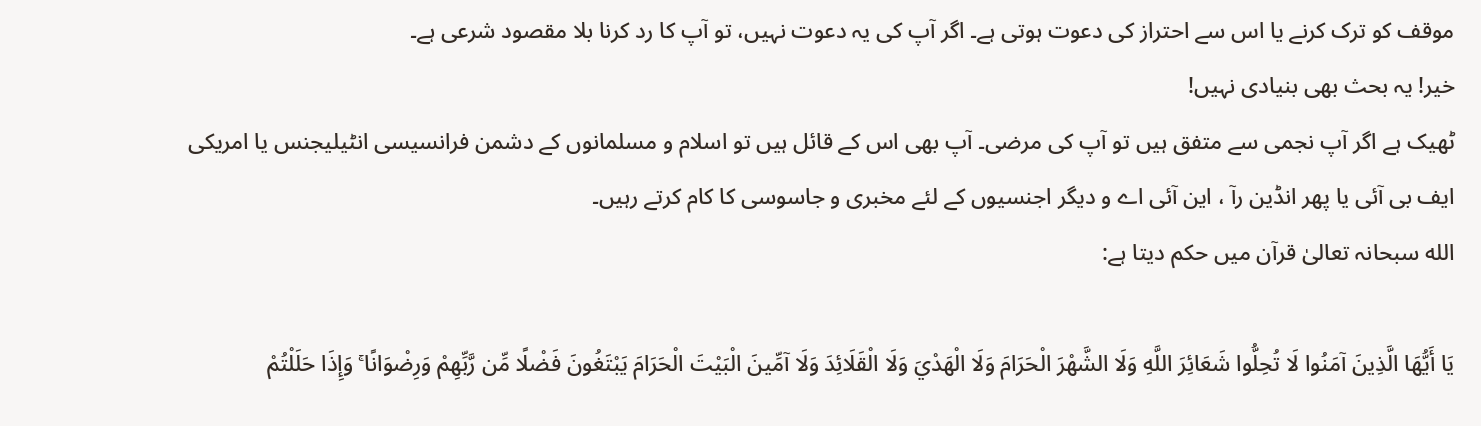موقف کو ترک کرنے یا اس سے احتراز کی دعوت ہوتی ہے۔ اگر آپ کی یہ دعوت نہیں، تو آپ کا رد کرنا بلا مقصود شرعی ہے۔
خیر! یہ بحث بھی بنیادی نہیں!
ٹھیک ہے اگر آپ نجمی سے متفق ہیں تو آپ کی مرضی۔ آپ بھی اس کے قائل ہیں تو اسلام و مسلمانوں کے دشمن فرانسیسی انٹیلیجنس یا امریکی ایف بی آئی یا پھر انڈین رآ ، این آئی اے و دیگر اجنسیوں کے لئے مخبری و جاسوسی کا کام کرتے رہیں۔
الله سبحانہ تعالیٰ قرآن میں حکم دیتا ہے:

يَا أَيُّهَا الَّذِينَ آمَنُوا لَا تُحِلُّوا شَعَائِرَ اللَّهِ وَلَا الشَّهْرَ الْحَرَامَ وَلَا الْهَدْيَ وَلَا الْقَلَائِدَ وَلَا آمِّينَ الْبَيْتَ الْحَرَامَ يَبْتَغُونَ فَضْلًا مِّن رَّبِّهِمْ وَرِضْوَانًا ۚ وَإِذَا حَلَلْتُمْ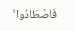فَاصْطَادُوا ۚ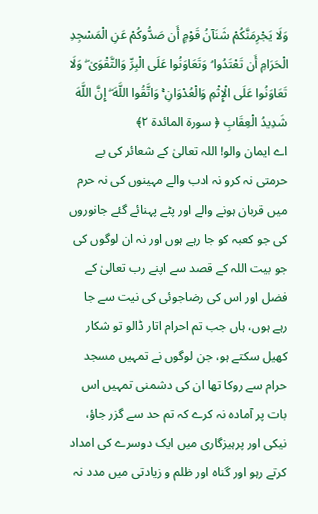وَلَا يَجْرِمَنَّكُمْ شَنَآنُ قَوْمٍ أَن صَدُّوكُمْ عَنِ الْمَسْجِدِ الْحَرَامِ أَن تَعْتَدُوا ۘ وَتَعَاوَنُوا عَلَى الْبِرِّ وَالتَّقْوَىٰ ۖ وَلَا تَعَاوَنُوا عَلَى الْإِثْمِ وَالْعُدْوَانِ ۚ وَاتَّقُوا اللَّهَ ۖ إِنَّ اللَّهَ شَدِيدُ الْعِقَابِ ﴿ سورة المائدة ٢﴾
اے ایمان والو! اللہ تعالیٰ کے شعائر کی بے حرمتی نہ کرو نہ ادب والے مہینوں کی نہ حرم میں قربان ہونے والے اور پٹے پہنائے گئے جانوروں کی جو کعبہ کو جا رہے ہوں اور نہ ان لوگوں کی جو بیت اللہ کے قصد سے اپنے رب تعالیٰ کے فضل اور اس کی رضاجوئی کی نیت سے جا رہے ہوں، ہاں جب تم احرام اتار ڈالو تو شکار کھیل سکتے ہو، جن لوگوں نے تمہیں مسجد حرام سے روکا تھا ان کی دشمنی تمہیں اس بات پر آماده نہ کرے کہ تم حد سے گزر جاؤ، نیکی اور پرہیزگاری میں ایک دوسرے کی امداد کرتے رہو اور گناه اور ظلم و زیادتی میں مدد نہ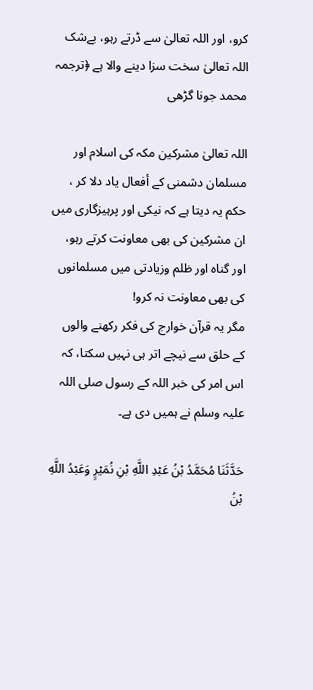کرو، اور اللہ تعالیٰ سے ڈرتے رہو، بےشک اللہ تعالیٰ سخت سزا دینے والا ہے ﴿ترجمہ محمد جونا گڑھی

اللہ تعالیٰ مشرکین مکہ کی اسلام اور مسلمان دشمنی کے أفعال یاد دلا کر ، حکم یہ دیتا ہے کہ نیکی اور پرہیزگاری میں ان مشرکین کی بھی معاونت کرتے رہو، اور گناہ اور ظلم وزیادتی میں مسلمانوں کی بھی معاونت نہ کرو!
مگر یہ قرآن خوارج کی فکر رکھنے والوں کے حلق سے نیچے اتر ہی نہیں سکتا، کہ اس امر کی خبر اللہ کے رسول صلی اللہ علیہ وسلم نے ہمیں دی ہے۔

حَدَّثَنَا مُحَمَّدُ بْنُ عَبْدِ اللَّهِ بْنِ نُمَيْرٍ وَعَبْدُ اللَّهِ بْنُ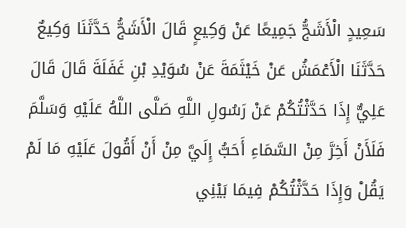سَعِيدٍ الْأَشَجُّ جَمِيعًا عَنْ وَكِيعٍ قَالَ الْأَشَجُّ حَدَّثَنَا وَكِيعٌ حَدَّثَنَا الْأَعْمَشُ عَنْ خَيْثَمَةَ عَنْ سُوَيْدِ بْنِ غَفَلَةَ قَالَ قَالَ عَلِيٌّ إِذَا حَدَّثْتُكُمْ عَنْ رَسُولِ اللَّهِ صَلَّى اللَّهُ عَلَيْهِ وَسَلَّمَ فَلَأَنْ أَخِرَّ مِنْ السَّمَاءِ أَحَبُّ إِلَيَّ مِنْ أَنْ أَقُولَ عَلَيْهِ مَا لَمْ يَقُلْ وَإِذَا حَدَّثْتُكُمْ فِيمَا بَيْنِي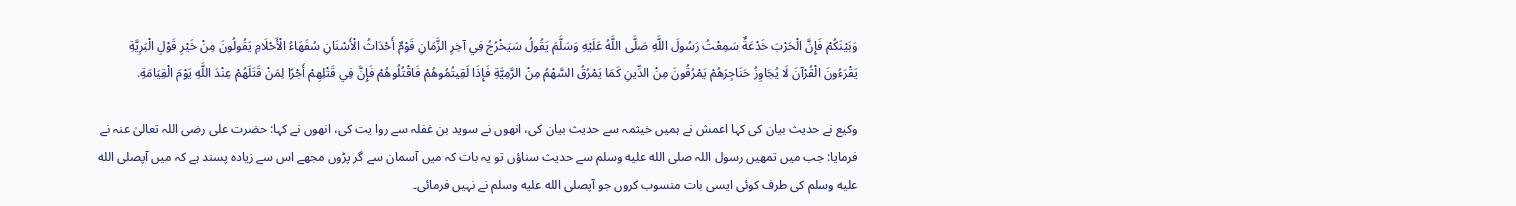وَبَيْنَكُمْ فَإِنَّ الْحَرْبَ خَدْعَةٌ سَمِعْتُ رَسُولَ اللَّهِ صَلَّى اللَّهُ عَلَيْهِ وَسَلَّمَ يَقُولُ سَيَخْرُجُ فِي آخِرِ الزَّمَانِ قَوْمٌ أَحْدَاثُ الْأَسْنَانِ سُفَهَاءُ الْأَحْلَامِ يَقُولُونَ مِنْ خَيْرِ قَوْلِ الْبَرِيَّةِ يَقْرَءُونَ الْقُرْآنَ لَا يُجَاوِزُ حَنَاجِرَهُمْ يَمْرُقُونَ مِنْ الدِّينِ كَمَا يَمْرُقُ السَّهْمُ مِنْ الرَّمِيَّةِ فَإِذَا لَقِيتُمُوهُمْ فَاقْتُلُوهُمْ فَإِنَّ فِي قَتْلِهِمْ أَجْرًا لِمَنْ قَتَلَهُمْ عِنْدَ اللَّهِ يَوْمَ الْقِيَامَةِ.

وکیع نے حدیث بیان کی کہا اعمش نے ہمیں خیثمہ سے حدیث بیان کی، انھوں نے سوید بن غفلہ سے روا یت کی، انھوں نے کہا: حضرت علی رضی اللہ تعالیٰ عنہ نے فرمایا: جب میں تمھیں رسول اللہ صلى الله عليه وسلم سے حدیث سناؤں تو یہ بات کہ میں آسمان سے گر پڑوں مجھے اس سے زیادہ پسند ہے کہ میں آپصلى الله عليه وسلم کی طرف کوئی ایسی بات منسوب کروں جو آپصلى الله عليه وسلم نے نہیں فرمائی۔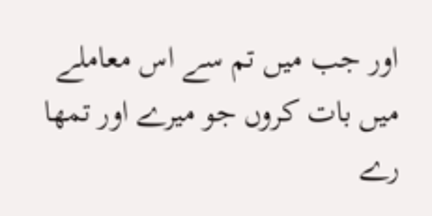اور جب میں تم سے اس معاملے میں بات کروں جو میرے اور تمھا رے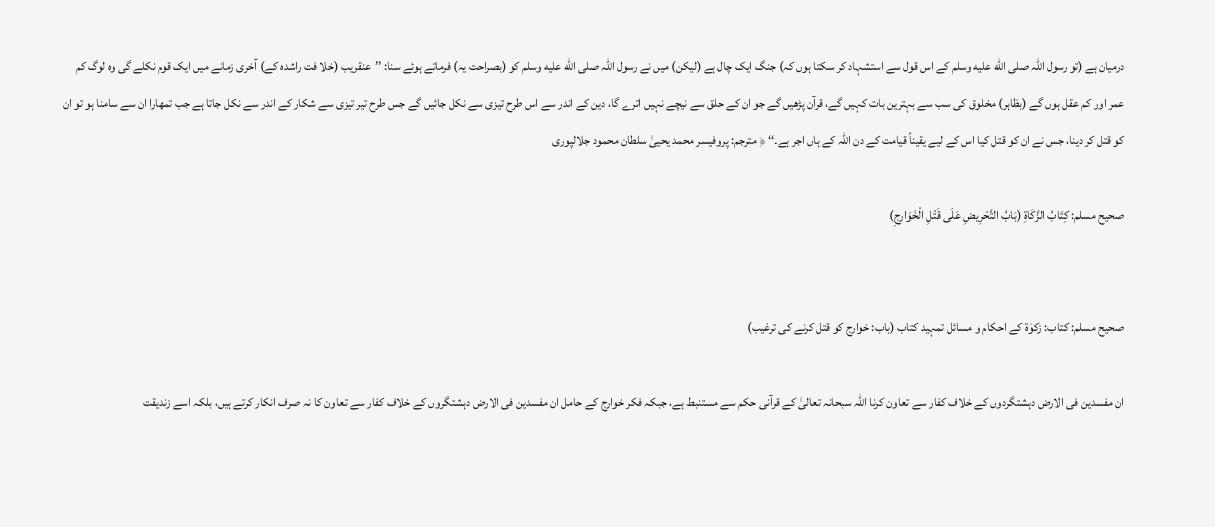درمیان ہے (تو رسول اللہ صلى الله عليه وسلم کے اس قول سے استشہاد کر سکتا ہوں کہ) جنگ ایک چال ہے (لیکن) میں نے رسول اللہ صلى الله عليه وسلم کو (بصراحت یہ) فرماتے ہوئے سنا: ’’عنقریب (خلا فت راشدہ کے) آخری زمانے میں ایک قوم نکلے گی وہ لوگ کم عمر اور کم عقل ہوں گے (بظاہر) مخلوق کی سب سے بہترین بات کہیں گے، قرآن پڑھیں گے جو ان کے حلق سے نیچے نہیں اترے گا، دین کے اندر سے اس طرح تیزی سے نکل جائیں گے جس طرح تیر تیزی سے شکار کے اندر سے نکل جاتا ہے جب تمھارا ان سے سامنا ہو تو ان کو قتل کر دینا، جس نے ان کو قتل کیا اس کے لیے یقیناً قیامت کے دن اللہ کے ہاں اجر ہے۔‘‘ ﴿ مترجم: پروفیسر محمد یحییٰ سلطان محمود جلالپوری

صحيح مسلم: كِتَابُ الزَّكَاةِ (بَابُ التَّحْرِيضِ عَلَى قَتْلِ الْخَوَارِجِ)


صحیح مسلم: کتاب: زکوٰۃ کے احکام و مسائل تمہید کتاب (باب: خوارج کو قتل کرنے کی ترغیب)

ان مفسدین فی الارض دہشتگردوں کے خلاف کفار سے تعاون کرنا اللہ سبحانہ تعالیٰ کے قرآنی حکم سے مستنبط ہے، جبکہ فکر خوارج کے حامل ان مفسدین فی الارض دہشتگروں کے خلاف کفار سے تعاون کا نہ صرف انکار کرتے ہیں، بلکہ اسے زندیقت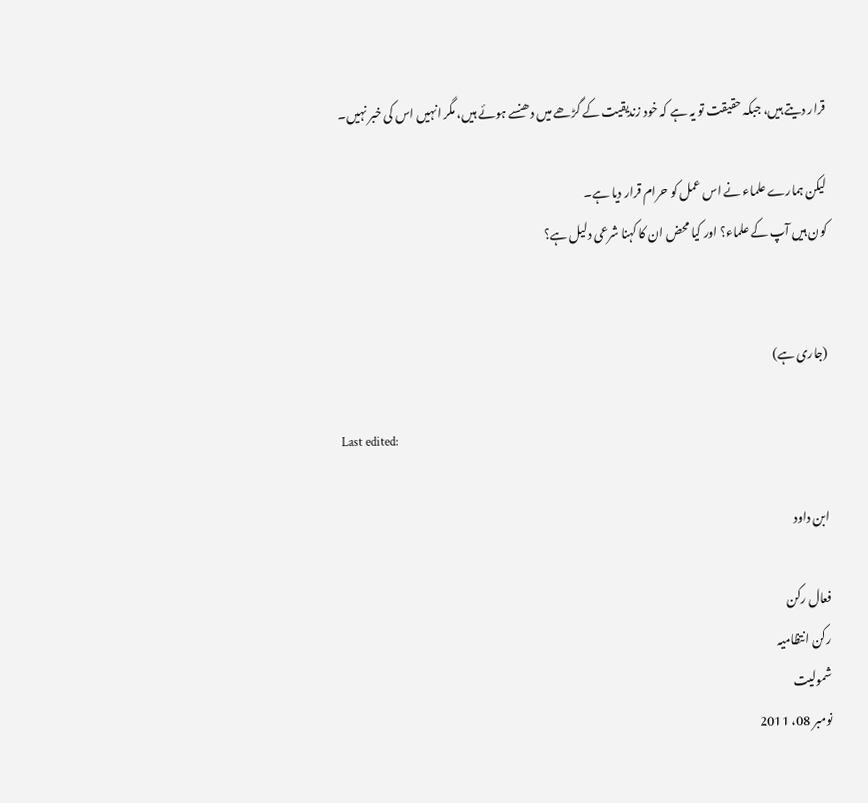قرار دیتے ہیں، جبکہ حقیقت تو یہ ہے کہ خود زندیقیت کے گڑھے میں دھنسے ہوئے ہیں، مگر انہیں اس کی خبر نہیں۔

لیکن ہمارے علماء نے اس عمل کو حرام قرار دیا ہے۔
کون ہیں آپ کے علماء؟ اور کیا محض ان کا کہنا شرعی دلیل ہے؟


(جاری ہے)

Last edited:

ابن داود

فعال رکن
رکن انتظامیہ
شمولیت
نومبر 08، 2011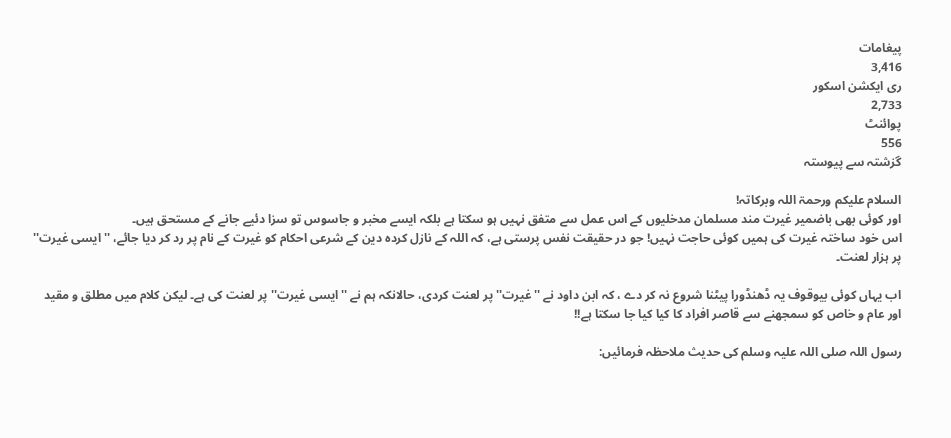پیغامات
3,416
ری ایکشن اسکور
2,733
پوائنٹ
556
گزشتہ سے پیوستہ

السلام علیکم ورحمۃ اللہ وبرکاتہ!
اور کوئی بھی باضمیر غیرت مند مسلمان مدخلیوں کے اس عمل سے متفق نہیں ہو سکتا ہے بلکہ ایسے مخبر و جاسوس تو سزا دئیے جانے کے مستحق ہیں۔
اس خود ساختہ غیرت کی ہمیں کوئی حاجت نہیں! جو در حقیقت نفس پرستی ہے، کہ اللہ کے نازل کردہ دین کے شرعی احکام کو غیرت کے نام پر رد کر دیا جائے، ''ایسی غیرت'' پر ہزار لعنت۔

اب یہاں کوئی بیوقوف یہ ڈھنڈورا پیٹنا شروع نہ کر دے ، کہ ابن داود نے ''غیرت'' پر لعنت کردی، حالانکہ ہم نے ''ایسی غیرت'' پر لعنت کی ہے۔ لیکن کلام میں مطلق و مقید اور عام و خاص کو سمجھنے سے قاصر افراد کا کیا کیا جا سکتا ہے!!

رسول اللہ صلی اللہ علیہ وسلم کی حدیث ملاحظہ فرمائیں: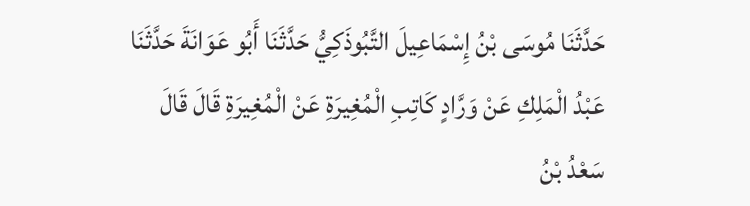حَدَّثَنَا مُوسَى بْنُ إِسْمَاعِيلَ التَّبُوذَكِيُّ حَدَّثَنَا أَبُو عَوَانَةَ حَدَّثَنَا عَبْدُ الْمَلِكِ عَنْ وَرَّادٍ كَاتِبِ الْمُغِيرَةِ عَنْ الْمُغِيرَةِ قَالَ قَالَ سَعْدُ بْنُ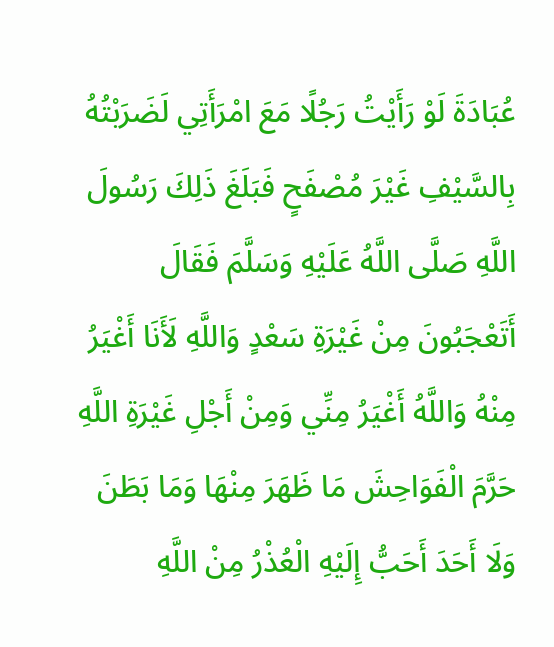عُبَادَةَ لَوْ رَأَيْتُ رَجُلًا مَعَ امْرَأَتِي لَضَرَبْتُهُ بِالسَّيْفِ غَيْرَ مُصْفَحٍ فَبَلَغَ ذَلِكَ رَسُولَ اللَّهِ صَلَّى اللَّهُ عَلَيْهِ وَسَلَّمَ فَقَالَ أَتَعْجَبُونَ مِنْ غَيْرَةِ سَعْدٍ وَاللَّهِ لَأَنَا أَغْيَرُ مِنْهُ وَاللَّهُ أَغْيَرُ مِنِّي وَمِنْ أَجْلِ غَيْرَةِ اللَّهِ حَرَّمَ الْفَوَاحِشَ مَا ظَهَرَ مِنْهَا وَمَا بَطَنَ وَلَا أَحَدَ أَحَبُّ إِلَيْهِ الْعُذْرُ مِنْ اللَّهِ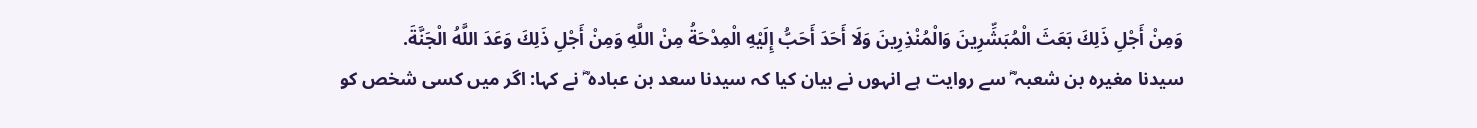وَمِنْ أَجْلِ ذَلِكَ بَعَثَ الْمُبَشِّرِينَ وَالْمُنْذِرِينَ وَلَا أَحَدَ أَحَبُّ إِلَيْهِ الْمِدْحَةُ مِنْ اللَّهِ وَمِنْ أَجْلِ ذَلِكَ وَعَدَ اللَّهُ الْجَنَّةَ.
سیدنا مغیرہ بن شعبہ ؓ سے روایت ہے انہوں نے بیان کیا کہ سیدنا سعد بن عبادہ ؓ نے کہا: اگر میں کسی شخص کو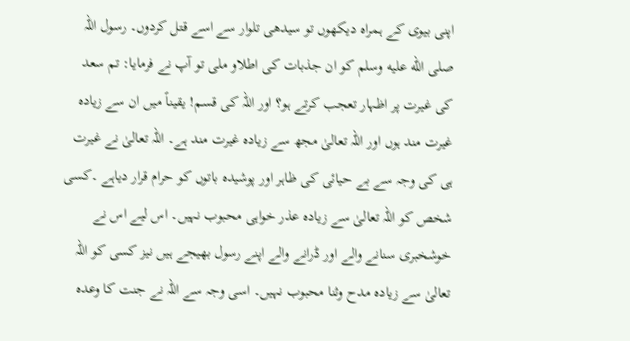اپنی بیوی کے ہمراہ دیکھوں تو سیدھی تلوار سے اسے قتل کردوں۔ رسول اللہ صلى الله عليه وسلم کو ان جذبات کی اطلاو ملی تو آپ نے فرمایا: تم سعد کی غیرت پر اظہار تعجب کرتے ہو؟ اور اللہ کی قسم! یقیناً میں ان سے زیادہ غیرت مند ہوں اور اللہ تعالیٰ مجھ سے زیادہ غیرت مند ہے۔ اللہ تعالیٰ نے غیرت ہی کی وجہ سے بے حیائی کی ظاہر اور پوشیدہ باتوں کو حرام قرار دیاہے ۔کسی شخص کو اللہ تعالیٰ سے زیادہ عذر خواہی محبوب نہیں۔ اس لیے اس نے خوشخبری سنانے والے اور ڈرانے والے اپنے رسول بھیجے ہیں نیز کسی کو اللہ تعالیٰ سے زیادہ مدح وثنا محبوب نہیں۔ اسی وجہ سے اللہ نے جنت کا وعدہ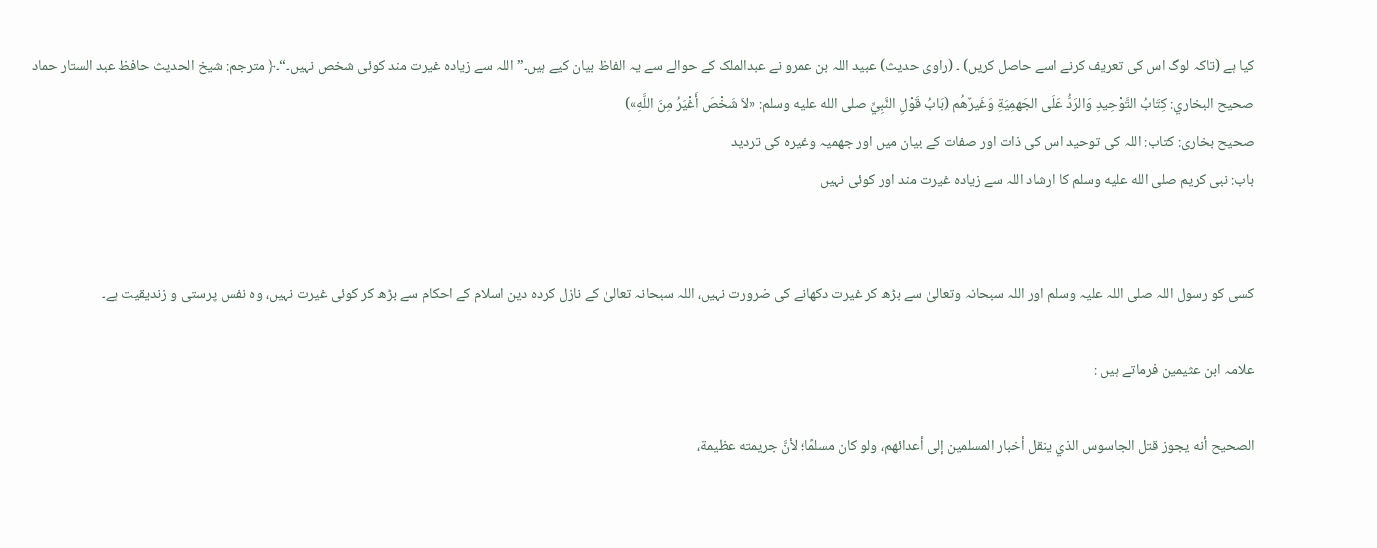کیا ہے (تاکہ لوگ اس کی تعریف کرنے اسے حاصل کریں) ۔ (راوی حدیث) عبید اللہ بن عمرو نے عبدالملک کے حوالے سے یہ الفاظ بیان کیے ہیں۔” اللہ سے زیادہ غیرت مند کوئی شخص نہیں۔“۔﴿ مترجم: شیخ الحدیث حافظ عبد الستار حماد
صحيح البخاري: كِتَابُ التَّوْحِيدِ وَالرَدُّ عَلَی الجَهمِيَةِ وَغَيرٌهُم (بَابُ قَوْلِ النَّبِيِّ صلى الله عليه وسلم: «لاَ شَخْصَ أَغْيَرُ مِنَ اللَّهِ»)
صحیح بخاری: کتاب: اللہ کی توحید اس کی ذات اور صفات کے بیان میں اور جهميہ وغیرہ کی تردید
باب: نبی کریم صلى الله عليه وسلم کا ارشاد اللہ سے زیادہ غیرت مند اور کوئی نہیں


کسی کو رسول اللہ صلی اللہ علیہ وسلم اور اللہ سبحانہ وتعالیٰ سے بڑھ کر غیرت دکھانے کی ضرورت نہیں، اللہ سبحانہ تعالیٰ کے نازل کردہ دین اسلام کے احکام سے بڑھ کر کوئی غیرت نہیں، وہ نفس پرستی و زندیقیت ہے۔

علامہ ابن عثيمين فرماتے ہیں :

الصحيح أنه يجوز قتل الجاسوس الذي ينقل أخبار المسلمين إلى أعدائهم، ولو كان مسلمًا؛ لأنَّ جريمته عظيمة،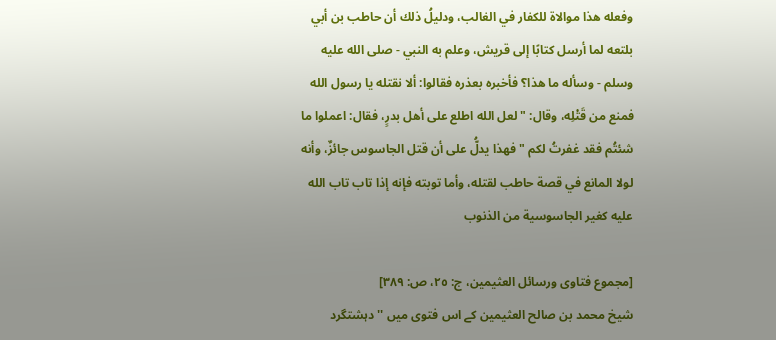وفعله هذا موالاة للكفار في الغالب، ودليلُ ذلك أن حاطب بن أبي بلتعه لما أرسل كتابًا إلى قريش، وعلم به النبي - صلى الله عليه وسلم - وسأله ما هذا؟ فأخبره بعذره فقالوا: ألا نقتله يا رسول الله فمنع من قَتْلِه، وقال: "لعل الله اطلع على أهل بدرٍ، فقال: اعملوا ما شئتُم فقد غفرتُ لكم " فهذا يدلُّ على أن قتل الجاسوس جائزٌ، وأنه لولا المانع في قصة حاطب لقتله، وأما توبته فإنه إذا تاب تاب الله عليه كغير الجاسوسية من الذنوب

[مجموع فتاوى ورسائل العثيمين، ج: ٢٥، ص: ٣٨٩]
شیخ محمد بن صالح العثیمین کے اس فتوی میں ''دہشتگرد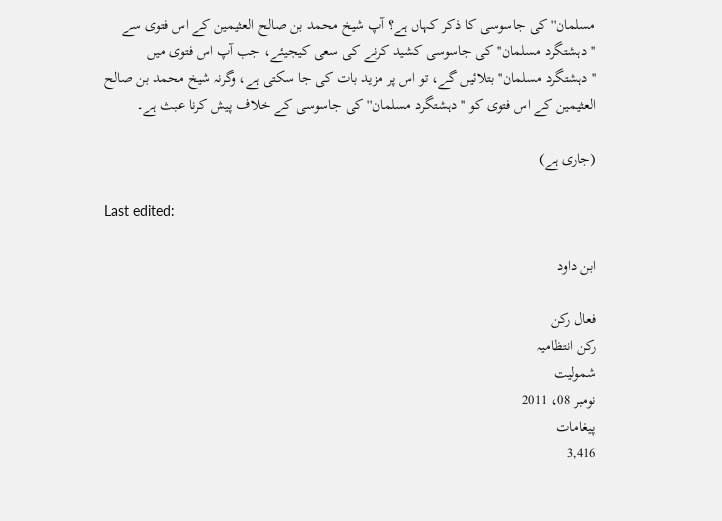مسلمان'' کی جاسوسی کا ذکر کہاں ہے؟ آپ شیخ محمد بن صالح العثیمین کے اس فتوی سے ''دہشتگرد مسلمان'' کی جاسوسی کشید کرنے کی سعی کیجیئے، جب آپ اس فتوی میں ''دہشتگرد مسلمان'' بتلائیں گے، تو اس پر مزید بات کی جا سکتی ہے، وگرنہ شیخ محمد بن صالح العثیمین کے اس فتوی کو ''دہشتگرد مسلمان'' کی جاسوسی کے خلاف پیش کرنا عبث ہے۔

(جاری ہے)

Last edited:

ابن داود

فعال رکن
رکن انتظامیہ
شمولیت
نومبر 08، 2011
پیغامات
3,416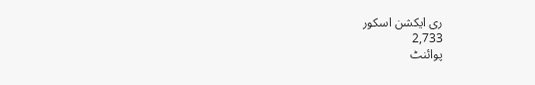ری ایکشن اسکور
2,733
پوائنٹ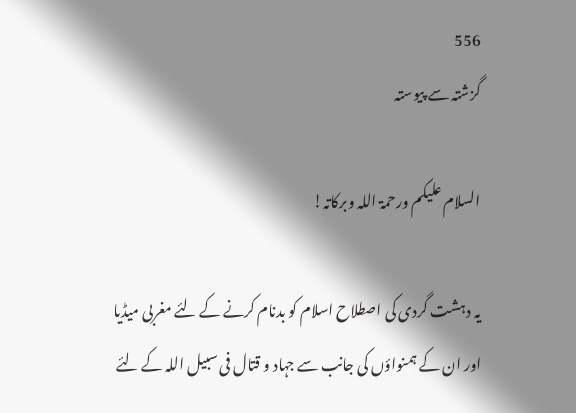556
گزشتہ سے پیوستہ

السلام علیکم ورحمۃ اللہ وبرکاتہ!

یہ دہشت گردی کی اصطلاح اسلام کو بدنام کرنے کے لئے مغربی میڈیا اور ان کے ہمنواؤں کی جانب سے جہاد و قتال فی سبیل اللہ کے لئے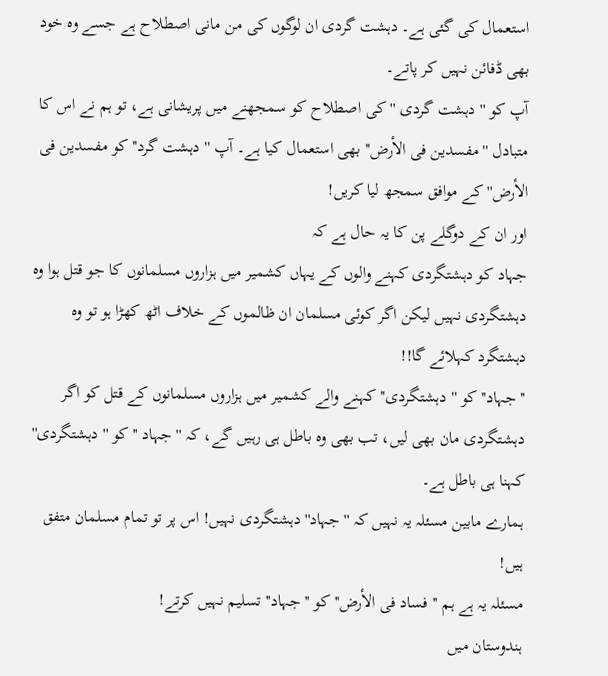استعمال کی گئی ہے۔ دہشت گردی ان لوگوں کی من مانی اصطلاح ہے جسے وہ خود بھی ڈفائن نہیں کر پاتے۔
آپ کو ''دہشت گردی '' کی اصطلاح کو سمجھنے میں پریشانی ہے، تو ہم نے اس کا متبادل ''مفسدین فی الأرض'' بھی استعمال کیا ہے۔ آپ ''دہشت گرد'' کو مفسدین فی الأرض'' کے موافق سمجھ لیا کریں!
اور ان کے دوگلے پن کا یہ حال ہے کہ
جہاد کو دہشتگردی کہنے والوں کے یہاں کشمیر میں ہزاروں مسلمانوں کا جو قتل ہوا وہ دہشتگردی نہیں لیکن اگر کوئی مسلمان ان ظالموں کے خلاف اٹھ کھڑا ہو تو وہ دہشتگرد کہلائے گا!!
''جہاد'' کو ''دہشتگردی'' کہنے والے کشمیر میں ہزاروں مسلمانوں کے قتل کو اگر دہشتگردی مان بھی لیں، تب بھی وہ باطل ہی رہیں گے، کہ ''جہاد '' کو ''دہشتگردی'' کہنا ہی باطل ہے۔
ہمارے مابین مسئلہ یہ نہیں کہ ''جہاد'' دہشتگردی نہیں! اس پر تو تمام مسلمان متفق ہیں!
مسئلہ یہ ہے ہم ''فساد فی الأرض'' کو ''جہاد'' تسلیم نہیں کرتے!
ہندوستان میں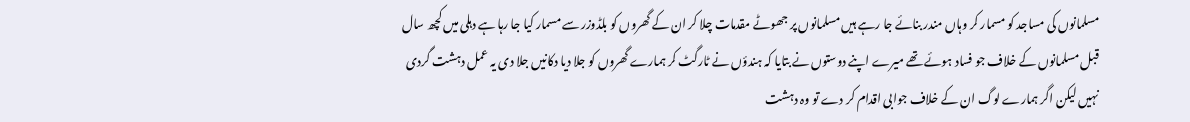مسلمانوں کی مساجد کو مسمار کر وہاں مندر بنائے جا رہے ہیں مسلمانوں پر جھوٹے مقدمات چلا کر ان کے گھروں کو بلڈوزر سے مسمار کیا جا رہا ہے دہلی میں کچھ سال قبل مسلمانوں کے خلاف جو فساد ہوئے تھے میرے اپنے دوستوں نے بتایا کہ ہندؤں نے ٹارگٹ کر ہمارے گھروں کو جلا دیا دکانیں جلا دی یہ عمل دہشت گردی نہیں لیکن اگر ہمارے لوگ ان کے خلاف جوابی اقدام کر دے تو وہ دہشت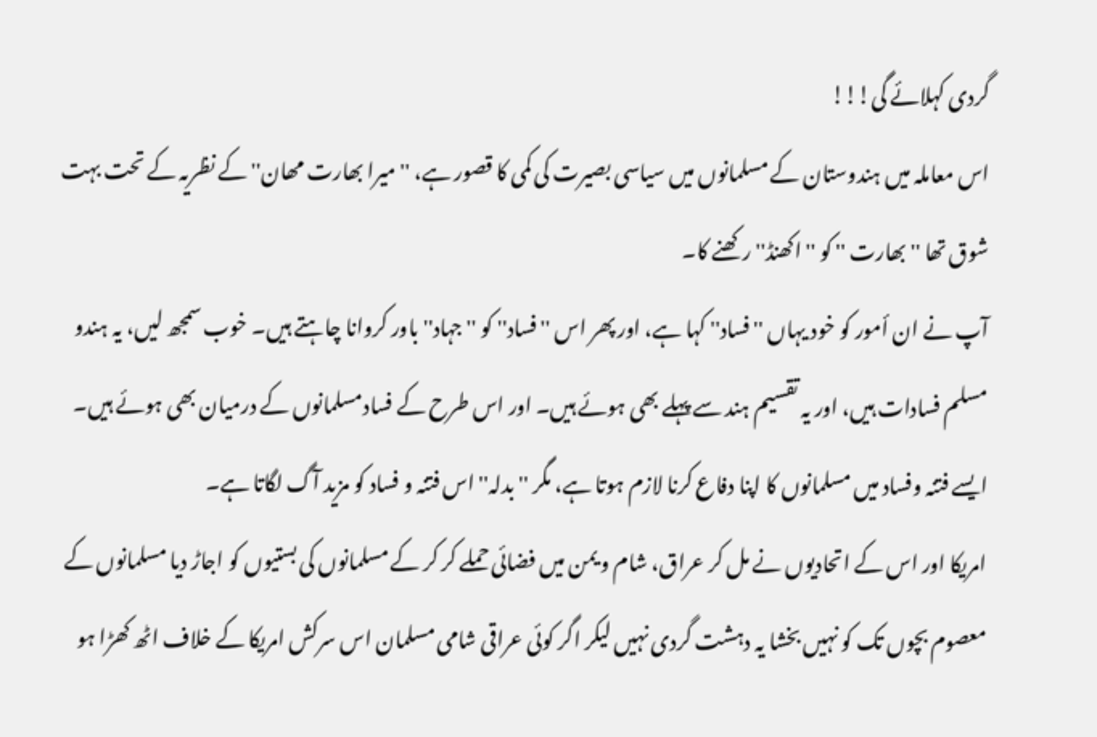گردی کہلائے گی!!!
اس معاملہ میں ہندوستان کے مسلمانوں میں سیاسی بصیرت کی کمی کا قصور ہے، '' میرا بھارت مھان'' کے نظریہ کے تحت بہت شوق تھا ''بھارت '' کو ''اکھنڈ'' رکھنے کا۔
آپ نے ان أمور کو خود یہاں ''فساد'' کہا ہے، اور پھر اس ''فساد'' کو ''جہاد'' باور کروانا چاہتے ہیں۔ خوب سمجھ لیں، یہ ہندو مسلم فسادات ہیں، اور یہ تقسیم ہند سے پہلے بھی ہوئے ہیں۔ اور اس طرح کے فسادمسلمانوں کے درمیان بھی ہوئے ہیں۔ ایسے فتنہ وفساد میں مسلمانوں کا اپنا دفاع کرنا لازم ہوتا ہے، مگر ''بدلہ'' اس فتنہ و فساد کو مزید آگ لگاتا ہے۔
امریکا اور اس کے اتحادیوں نے مل کر عراق، شام و یمن میں فضائی حملے کر کر کے مسلمانوں کی بستیوں کو اجاڑ دیا مسلمانوں کے معصوم بچوں تک کو نہیں بخشا یہ دہشت گردی نہیں لیکر اگر کوئی عراقی شامی مسلمان اس سرکش امریکا کے خلاف اٹھ کھڑا ہو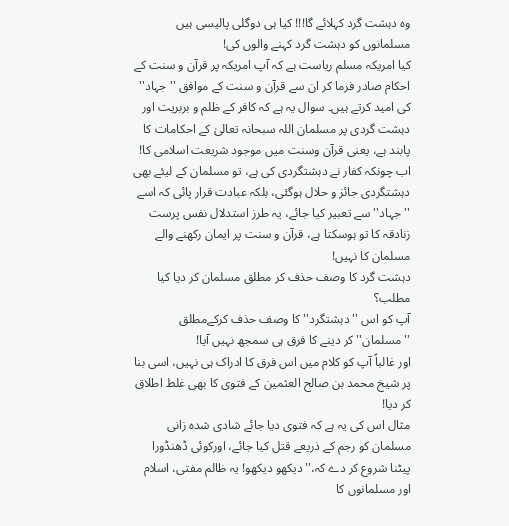وہ دہشت گرد کہلائے گا!!! کیا ہی دوگلی پالیسی ہیں مسلمانوں کو دہشت گرد کہنے والوں کی!
کیا امریکہ مسلم ریاست ہے کہ آپ امریکہ پر قرآن و سنت کے احکام صادر فرما کر ان سے قرآن و سنت کے موافق ''جہاد'' کی امید کرتے ہیں۔ سوال یہ ہے کہ کافر کے ظلم و بربریت اور دہشت گردی پر مسلمان اللہ سبحانہ تعالیٰ کے احکامات کا پابند ہے، یعنی قرآن وسنت میں موجود شریعت اسلامی کا!
اب چونکہ کفار نے دہشتگردی کی ہے، تو مسلمان کے لیئے بھی دہشتگردی جائز و حلال ہوگئی، بلکہ عبادت قرار پائی کہ اسے ''جہاد'' سے تعبیر کیا جائے، یہ طرز استدلال نفس پرست زنادقہ کا تو ہوسکتا ہے، قرآن و سنت پر ایمان رکھنے والے مسلمان کا نہیں!
دہشت گرد کا وصف حذف کر مطلق مسلمان کر دیا کیا مطلب؟
آپ کو اس ''دہشتگرد'' کا وصف حذف کرکےمطلق ''مسلمان'' کر دینے کا فرق ہی سمجھ نہیں آیا!
اور غالباً آپ کو کلام میں اس فرق کا ادراک ہی نہیں، اسی بنا پر شیخ محمد بن صالح العثمین کے فتوی کا بھی غلط اطلاق کر دیا!
مثال اس کی یہ ہے کہ فتوی دیا جائے شادی شدہ زانی مسلمان کو رجم کے ذریعے قتل کیا جائے، اورکوئی ڈھنڈورا پیٹنا شروع کر دے کہ،''دیکھو دیکھو! یہ ظالم مفتی، اسلام اور مسلمانوں کا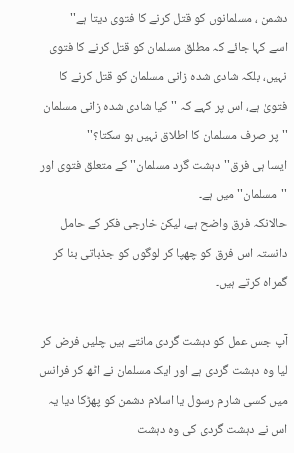دشمن ، مسلمانوں کو قتل کرنے کا فتوی دیتا ہے''
اسے کہا جائے کہ مطلق مسلمان کو قتل کرنے کا فتوی نہیں، بلکہ شادی شدہ زانی مسلمان کو قتل کرنے کا فتویٰ ہے، اس پر کہے کہ ''کیا شادی شدہ زانی مسلمان '' پر صرف مسلمان کا اطلاق نہیں ہو سکتا؟''
ایسا ہی فرق''دہشت گرد مسلمان'' کے متعلق فتوی اور ''مسلمان'' میں ہے۔
حالانکہ فرق واضح ہے، لیکن خارجی فکر کے حامل دانستہ اس فرق کو چھپا کر لوگوں کو جذباتی بنا کر گمراہ کرتے ہیں۔

آپ جس عمل کو دہشت گردی مانتے ہیں چلیں فرض کر لیا وہ دہشت گردی ہے اور ایک مسلمان نے اٹھ کر فرانس میں کسی شارم رسول یا اسلام دشمن کو پھڑکا دیا یہ اس نے دہشت گردی کی وہ دہشت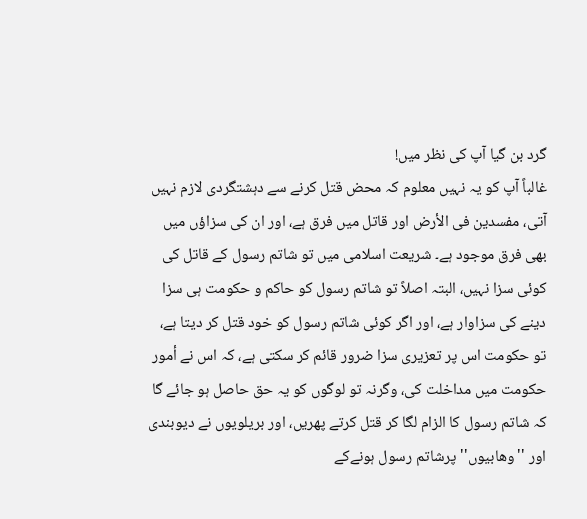گرد بن گیا آپ کی نظر میں!
غالباً آپ کو یہ نہیں معلوم کہ محض قتل کرنے سے دہشتگردی لازم نہیں آتی، مفسدین فی الأرض اور قاتل میں فرق ہے، اور ان کی سزاؤں میں بھی فرق موجود ہے۔ شریعت اسلامی میں تو شاتم رسول کے قاتل کی کوئی سزا نہیں، البتہ اصلاً تو شاتم رسول کو حاکم و حکومت ہی سزا دینے کی سزاوار ہے، اور اگر کوئی شاتم رسول کو خود قتل کر دیتا ہے، تو حکومت اس پر تعزیری سزا ضرور قائم کر سکتی ہے، کہ اس نے أمور حکومت میں مداخلت کی، وگرنہ تو لوگوں کو یہ حق حاصل ہو جائے گا کہ شاتم رسول کا الزام لگا کر قتل کرتے پھریں، اور بریلویوں نے دیوبندی اور ''وھابیوں'' پرشاتم رسول ہونےکے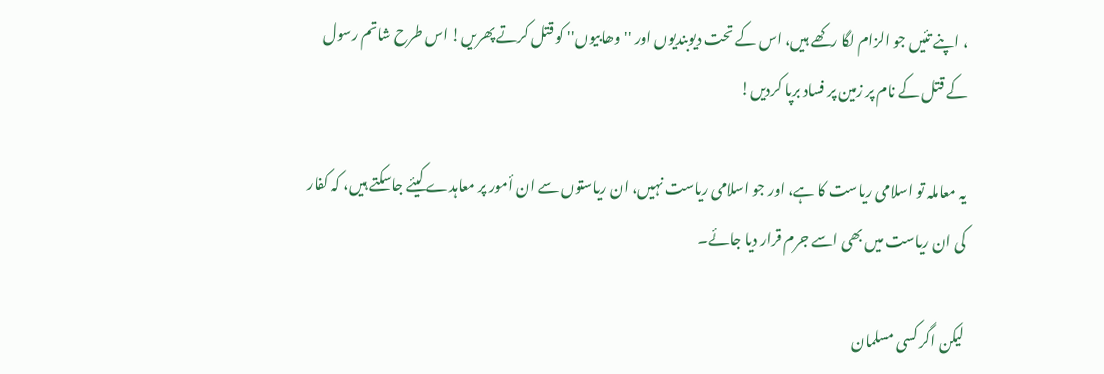، اپنے تئیں جو الزام لگا رکھے ہیں، اس کے تحت دیوبندیوں اور ''وھابیوں'' کو قتل کرتے پھریں! اس طرح شاتم رسول کے قتل کے نام پر زمین پر فساد برپا کردیں!

یہ معاملہ تو اسلامی ریاست کا ہے، اور جو اسلامی ریاست نہیں، ان ریاستوں سے ان أمور پر معاہدے کیئے جاسکتے ہیں، کہ کفار کی ان ریاست میں بھی اسے جرم قرار دیا جائے۔

لیکن اگر کسی مسلمان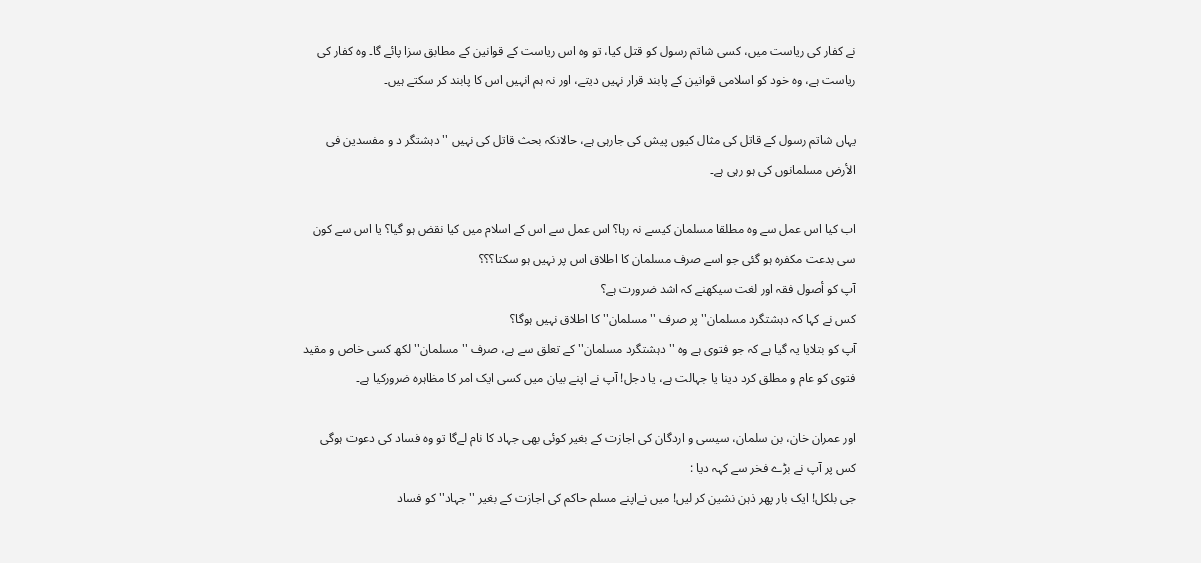نے کفار کی ریاست میں، کسی شاتم رسول کو قتل کیا، تو وہ اس ریاست کے قوانین کے مطابق سزا پائے گا۔ وہ کفار کی ریاست ہے، وہ خود کو اسلامی قوانین کے پابند قرار نہيں دیتے، اور نہ ہم انہیں اس کا پابند کر سکتے ہیں۔

یہاں شاتم رسول کے قاتل کی مثال کیوں پیش کی جارہی ہے، حالانکہ بحث قاتل کی نہیں ''دہشتگر د و مفسدین فی الأرض مسلمانوں کی ہو رہی ہے۔

اب کیا اس عمل سے وہ مطلقا مسلمان کیسے نہ رہا؟ اس عمل سے اس کے اسلام میں کیا نقض ہو گیا؟ یا اس سے کون سی بدعت مکفرہ ہو گئی جو اسے صرف مسلمان کا اطلاق اس پر نہیں ہو سکتا؟؟؟
آپ کو أصول فقہ اور لغت سیکھنے کہ اشد ضرورت ہے؟
کس نے کہا کہ دہشتگرد مسلمان'' پر صرف ''مسلمان'' کا اطلاق نہیں ہوگا؟
آپ کو بتلایا یہ گیا ہے کہ جو فتوی ہے وہ ''دہشتگرد مسلمان'' کے تعلق سے ہے، صرف ''مسلمان'' لکھ کسی خاص و مقید فتوی کو عام و مطلق کرد دینا یا جہالت ہے، یا دجل! آپ نے اپنے بیان میں کسی ایک امر کا مظاہرہ ضرورکیا ہے۔

اور عمران خان، بن سلمان، سیسی و اردگان کی اجازت کے بغیر کوئی بھی جہاد کا نام لےگا تو وہ فساد کی دعوت ہوگی کس پر آپ نے بڑے فخر سے کہہ دیا :
جی بلکل! ایک بار پھر ذہن نشین کر لیں! میں نےاپنے مسلم حاکم کی اجازت کے بغیر ''جہاد'' کو فساد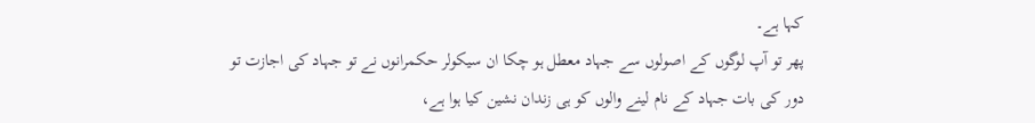کہا ہے۔
پھر تو آپ لوگوں کے اصولوں سے جہاد معطل ہو چکا ان سیکولر حکمرانوں نے تو جہاد کی اجازت تو دور کی بات جہاد کے نام لینے والوں کو ہی زندان نشین کیا ہوا ہے،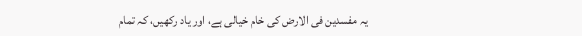یہ مفسدین فی الارض کی خام خیالی ہے، اور یاد رکھیں، کہ تمام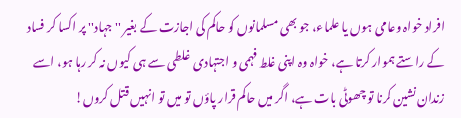افراد خواہ وعامی ہوں یا علماء، جو بھی مسلمانوں کو حاکم کی اجازت کے بغیر ''جہاد'' پر اکسا کر فساد کے راستے ہموار کرتا ہے، خواہ وہ اپنی غلط فہمی و اجتہادی غلطی سے ہی کیوں نہ کر رہا ہو، اسے زندان نشین کرنا تو چھوٹی بات ہے، اگر میں حاکم قرار پاؤں تو میں تو انہیں قتل کروں!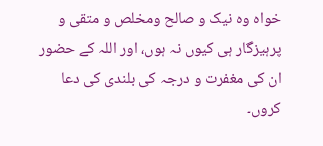خواہ وہ نیک و صالح ومخلص و متقی و پرہیزگار ہی کیوں نہ ہوں، اور اللہ کے حضور ان کی مغفرت و درجہ کی بلندی کی دعا کروں۔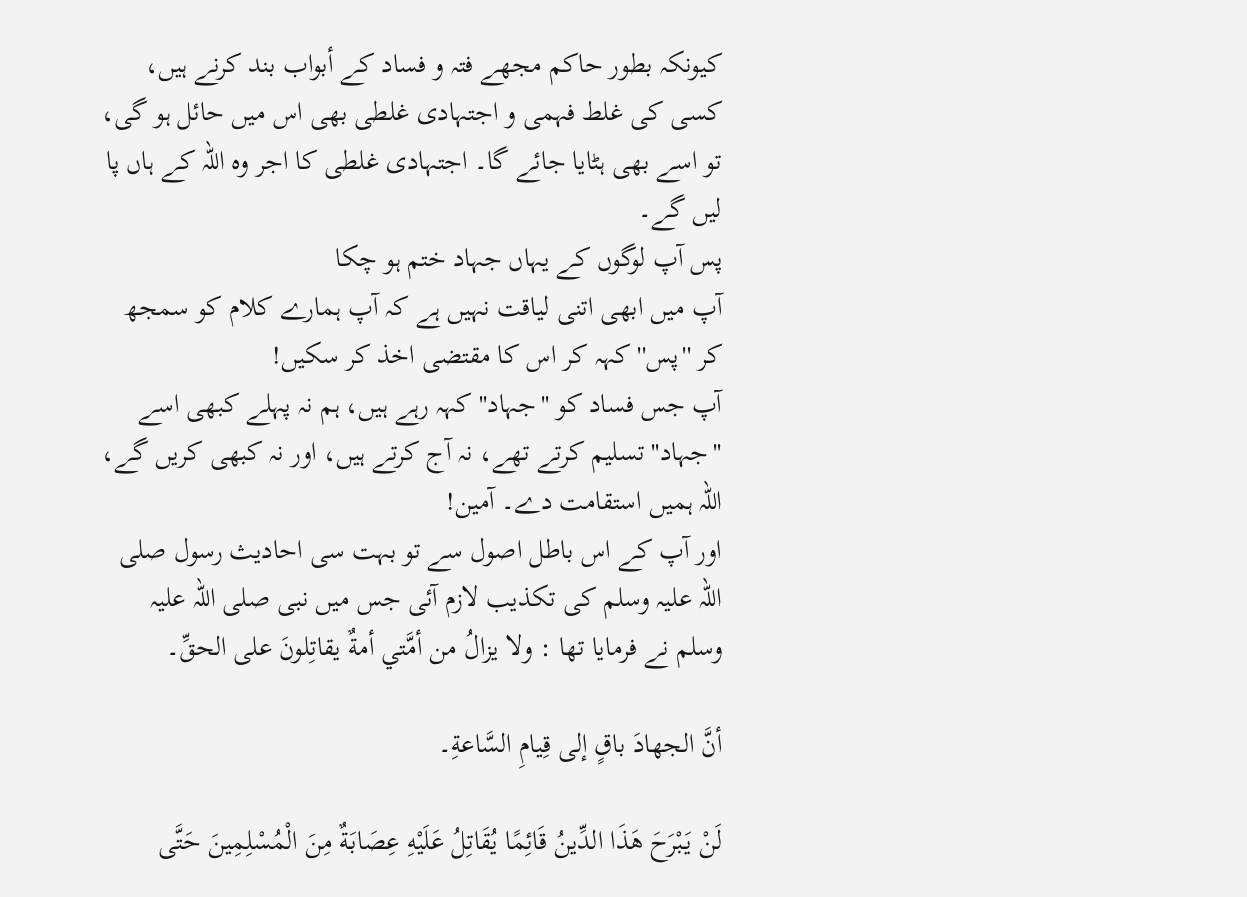کیونکہ بطور حاکم مجھے فتہ و فساد کے أبواب بند کرنے ہیں، کسی کی غلط فہمی و اجتہادی غلطی بھی اس میں حائل ہو گی، تو اسے بھی ہٹایا جائے گا۔ اجتہادی غلطی کا اجر وہ اللہ کے ہاں پا لیں گے۔
پس آپ لوگوں کے یہاں جہاد ختم ہو چکا
آپ میں ابھی اتنی لیاقت نہیں ہے کہ آپ ہمارے کلام کو سمجھ کر ''پس'' کہہ کر اس کا مقتضی اخذ کر سکیں!
آپ جس فساد کو ''جہاد'' کہہ رہے ہیں، ہم نہ پہلے کبھی اسے ''جہاد'' تسلیم کرتے تھے، نہ آج کرتے ہیں، اور نہ کبھی کریں گے، اللہ ہمیں استقامت دے۔ آمین!
اور آپ کے اس باطل اصول سے تو بہت سی احادیث رسول صلی اللہ علیہ وسلم کی تکذیب لازم آئی جس میں نبی صلی اللہ علیہ وسلم نے فرمایا تھا : ولا يزالُ من أمَّتي أمةٌ يقاتِلونَ على الحقِّ۔

أنَّ الجهادَ باقٍ إلى قِيامِ السَّاعةِ۔

لَنْ يَبْرَحَ هَذَا الدِّينُ قَائِمًا يُقَاتِلُ عَلَيْهِ عِصَابَةٌ مِنَ الْمُسْلِمِينَ حَتَّى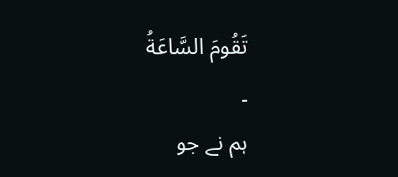تَقُومَ السَّاعَةُ
۔
ہم نے جو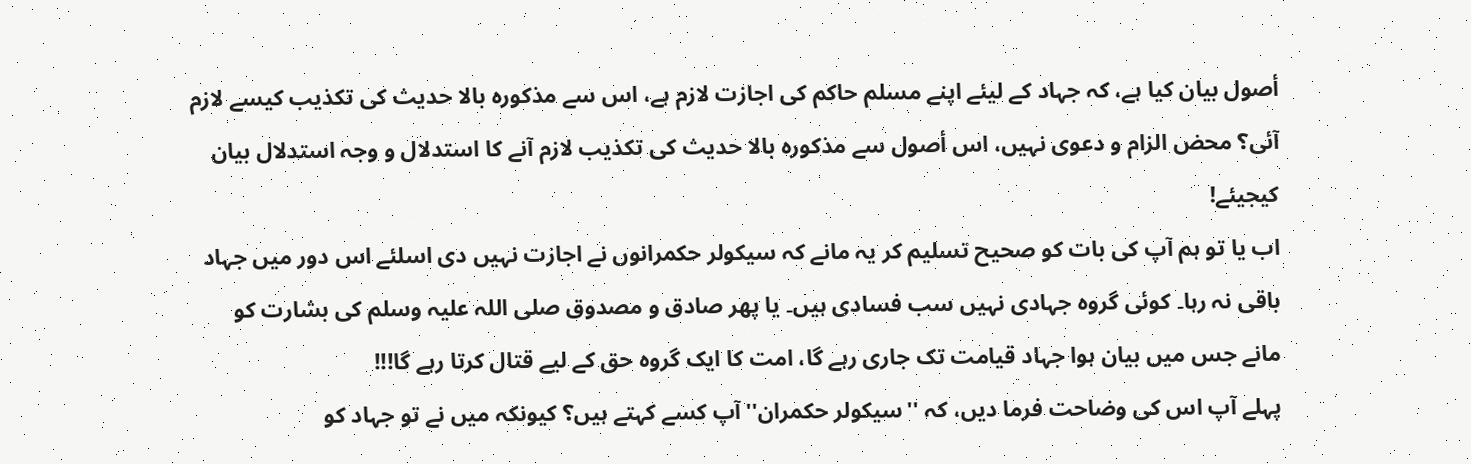أصول بیان کیا ہے، کہ جہاد کے لیئے اپنے مسلم حاکم کی اجازت لازم ہے، اس سے مذکورہ بالا حدیث کی تکذیب کیسے لازم آئی؟ محض الزام و دعوی نہیں، اس أصول سے مذکورہ بالا حدیث کی تکذیب لازم آنے کا استدلال و وجہ استدلال بیان کیجیئے!
اب یا تو ہم آپ کی بات کو صحیح تسلیم کر یہ مانے کہ سیکولر حکمرانوں نے اجازت نہیں دی اسلئے اس دور میں جہاد باقی نہ رہا۔ کوئی گروہ جہادی نہیں سب فسادی ہیں۔ یا پھر صادق و مصدوق صلی اللہ علیہ وسلم کی بشارت کو مانے جس میں بیان ہوا جہاد قیامت تک جاری رہے گا، امت کا ایک گروہ حق کے لیے قتال کرتا رہے گا!!!
پہلے آپ اس کی وضاحت فرما دیں، کہ ''سیکولر حکمران''آپ کسے کہتے ہیں؟ کیونکہ میں نے تو جہاد کو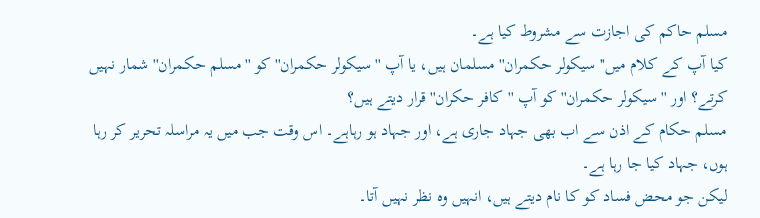مسلم حاکم کی اجازت سے مشروط کیا ہے۔
کیا آپ کے کلام میں''سیکولر حکمران'' مسلمان ہیں، یا آپ ''سیکولر حکمران'' کو ''مسلم حکمران'' شمار نہیں کرتے؟ اور ''سیکولر حکمران'' کو آپ ''کافر حکران'' قرار دیتے ہیں؟
مسلم حکام کے اذن سے اب بھی جہاد جاری ہے، اور جہاد ہو رہاہے۔ اس وقت جب میں یہ مراسلہ تحریر کر رہا ہوں، جہاد کیا جا رہا ہے۔
لیکن جو محض فساد کو کا نام دیتے ہیں، انہیں وہ نظر نہیں آتا۔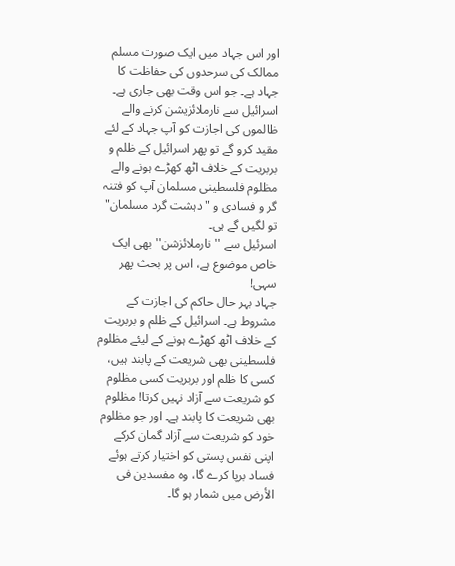اور اس جہاد میں ایک صورت مسلم ممالک کی سرحدوں کی حفاظت کا جہاد ہے۔ جو اس وقت بھی جاری ہے۔
اسرائیل سے نارملائزیشن کرنے والے ظالموں کی اجازت کو آپ جہاد کے لئے مقید کرو گے تو پھر اسرائیل کے ظلم و بربریت کے خلاف اٹھ کھڑے ہونے والے مظلوم فلسطینی مسلمان آپ کو فتنہ گر و فسادی و "دہشت گرد مسلمان" تو لگیں گے ہی۔
اسرئیل سے ''نارملائزشن'' بھی ایک خاص موضوع ہے، اس پر بحث پھر سہی!
جہاد بہر حال حاکم کی اجازت کے مشروط ہے۔ اسرائیل کے ظلم و بربریت کے خلاف اٹھ کھڑے ہونے کے لیئے مظلوم فلسطینی بھی شریعت کے پابند ہیں، کسی کا ظلم اور بربریت کسی مظلوم کو شریعت سے آزاد نہیں کرتا! مظلوم بھی شریعت کا پابند ہے۔ اور جو مظلوم خود کو شریعت سے آزاد گمان کرکے اپنی نفس پستی کو اختیار کرتے ہوئے فساد برپا کرے گا، وہ مفسدین فی الأرض میں شمار ہو گا۔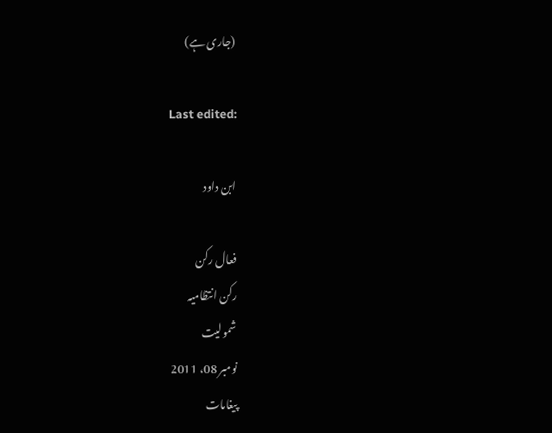(جاری ہے)

Last edited:

ابن داود

فعال رکن
رکن انتظامیہ
شمولیت
نومبر 08، 2011
پیغامات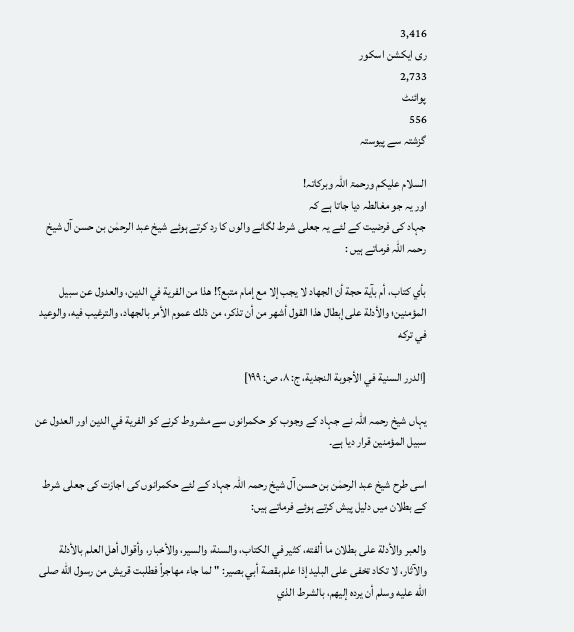3,416
ری ایکشن اسکور
2,733
پوائنٹ
556
گزشتہ سے پیوستہ

السلام علیکم ورحمۃ اللہ وبرکاتہ!
اور یہ جو مغالطہ دیا جاتا ہے کہ
جہاد کی فرضیت کے لئے یہ جعلی شرط لگانے والوں کا رد کرتے ہوئے شیخ عبد الرحمٰن بن حسن آل شیخ رحمہ اللہ فرماتے ہیں :

بأي كتاب، أم بآية حجة أن الجهاد لا يجب إلا مع إمام متبع؟! هذا من الفرية في الدين، والعدول عن سبيل المؤمنين؛ والأدلة على إبطال هذا القول أشهر من أن تذكر، من ذلك عموم الأمر بالجهاد، والترغيب فيه، والوعيد في تركه

[الدرر السنية في الأجوبة النجدية، ج: ٨، ص: ١٩٩]

یہاں شیخ رحمہ اللہ نے جہاد کے وجوب کو حکمرانوں سے مشروط کرنے کو الفرية في الدين اور العدول عن سبيل المؤمنين قرار دیا ہے۔

اسی طرح شیخ عبد الرحمٰن بن حسن آل شیخ رحمہ اللہ جہاد کے لئے حکمرانوں کی اجازت کی جعلی شرط کے بطلان میں دلیل پیش کرتے ہوئے فرماتے ہیں:

والعبر والأدلة على بطلان ما ألفته، كثير في الكتاب، والسنة، والسير، والأخبار، وأقوال أهل العلم بالأدلة والآثار، لا تكاد تخفى على البليد إذا علم بقصة أبي بصير: " لما جاء مهاجراً فطلبت قريش من رسول الله صلى الله عليه وسلم أن يرده إليهم، بالشرط الذي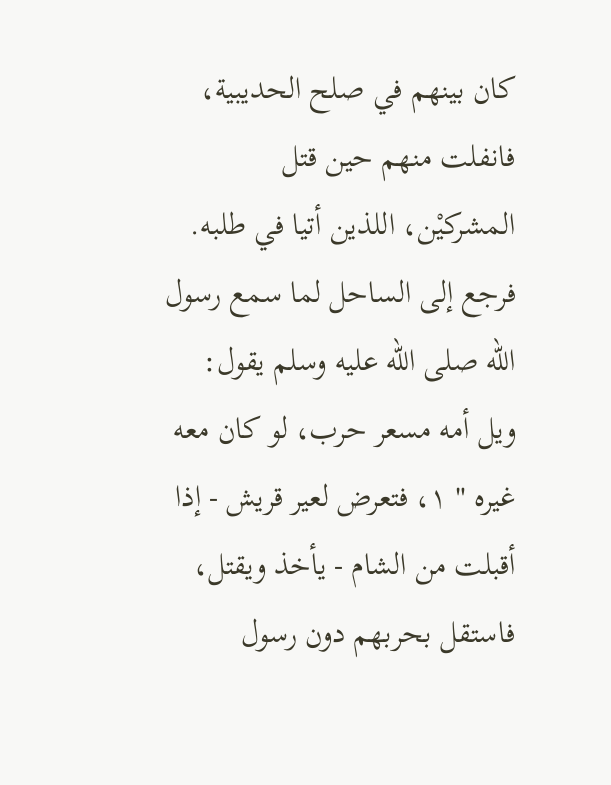كان بينهم في صلح الحديبية، فانفلت منهم حين قتل المشركيْن، اللذين أتيا في طلبه. فرجع إلى الساحل لما سمع رسول الله صلى الله عليه وسلم يقول: ويل أمه مسعر حرب، لو كان معه غيره " ١، فتعرض لعير قريش - إذا أقبلت من الشام - يأخذ ويقتل، فاستقل بحربهم دون رسول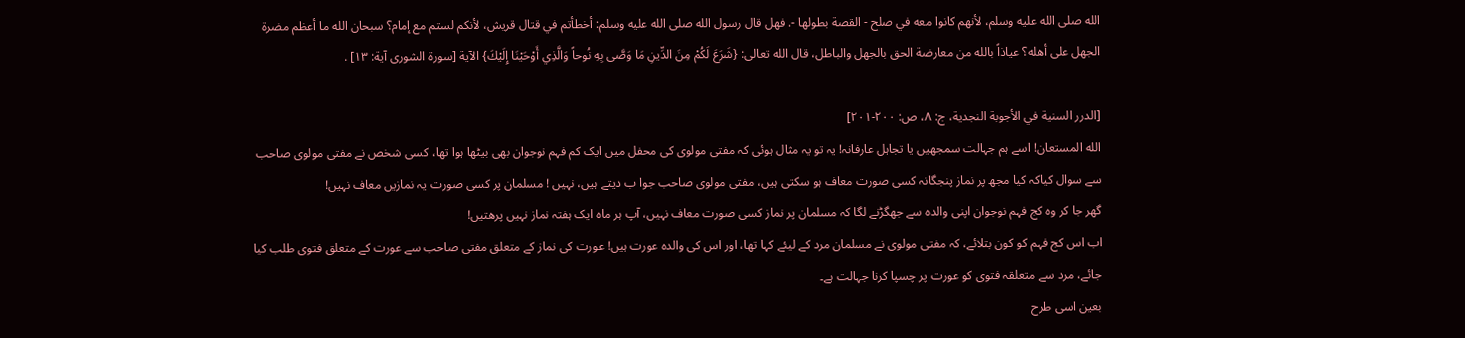الله صلى الله عليه وسلم، لأنهم كانوا معه في صلح - القصة بطولها -. فهل قال رسول الله صلى الله عليه وسلم: أخطأتم في قتال قريش، لأنكم لستم مع إمام؟ سبحان الله ما أعظم مضرة الجهل على أهله؟ عياذاً بالله من معارضة الحق بالجهل والباطل، قال الله تعالى: {شَرَعَ لَكُمْ مِنَ الدِّينِ مَا وَصَّى بِهِ نُوحاً وَالَّذِي أَوْحَيْنَا إِلَيْكَ} الآية [سورة الشورى آية: ١٣] .

[الدرر السنية في الأجوبة النجدية، ج: ٨، ص: ٢٠٠-٢٠١]
الله المستعان! اسے ہم جہالت سمجھیں یا تجاہل عارفانہ! یہ تو یہ مثال ہوئی کہ مفتی مولوی کی محفل میں ایک کم فہم نوجوان بھی بیٹھا ہوا تھا، کسی شخص نے مفتی مولوی صاحب سے سوال کیاکہ کیا مجھ پر نماز پنجگانہ کسی صورت معاف ہو سکتی ہیں، مفتی مولوی صاحب جوا ب دیتے ہیں، نہیں ! مسلمان پر کسی صورت یہ نمازیں معاف نہیں!
گھر جا کر وہ کج فہم نوجوان اپنی والدہ سے جھگڑنے لگا کہ مسلمان پر نماز کسی صورت معاف نہیں، آپ ہر ماہ ایک ہفتہ نماز نہیں پرھتیں!
اب اس کج فہم کو کون بتلائے، کہ مفتی مولوی نے مسلمان مرد کے لیئے کہا تھا، اور اس کی والدہ عورت ہیں! عورت کی نماز کے متعلق مفتی صاحب سے عورت کے متعلق فتوی طلب کیا جائے، مرد سے متعلقہ فتوی کو عورت پر چسپا کرنا جہالت ہے۔
بعین اسی طرح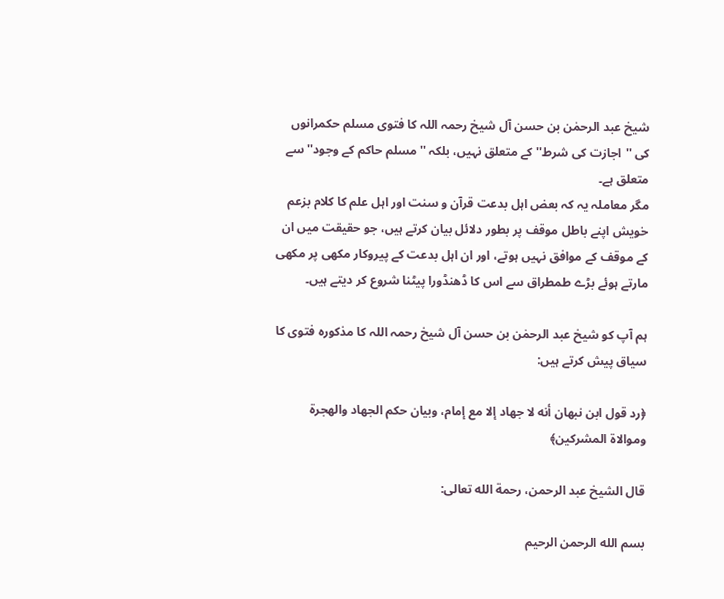شیخ عبد الرحمٰن بن حسن آل شیخ رحمہ اللہ کا فتوی مسلم حکمرانوں کی ''اجازت کی شرط'' کے متعلق نہیں، بلکہ ''مسلم حاکم کے وجود'' سے متعلق ہے۔
مگر معاملہ یہ کہ بعض اہل بدعت قرآن و سنت اور اہل علم کا کلام بزعم خویش اپنے باطل موقف پر بطور دلائل بیان کرتے ہیں، جو حقیقت میں ان کے موقف کے موافق نہیں ہوتے، اور ان اہل بدعت کے پیروکار مکھی پر مکھی مارتے ہوئے بڑے طمطراق سے اس کا ڈھنڈورا پیٹنا شروع کر دیتے ہیں۔

ہم آپ کو شیخ عبد الرحمٰن بن حسن آل شیخ رحمہ اللہ کا مذکورہ فتوی کا سیاق پیش کرتے ہیں:

﴿رد قول ابن نبهان أنه لا جهاد إلا مع إمام، وبيان حكم الجهاد والهجرة وموالاة المشركين﴾

قال الشيخ عبد الرحمن، رحمة الله تعالى:

بسم الله الرحمن الرحيم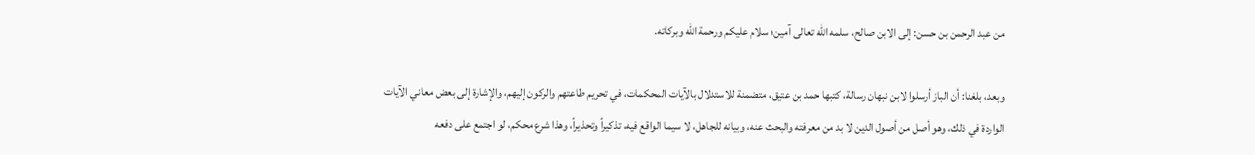من عبد الرحمن بن حسن: إلى الابن صالح، سلمه الله تعالى آمين؛ سلام عليكم ورحمة الله وبركاته.

وبعد، بلغنا: أن الباز أرسلوا لابن نبهان رسالة، كتبها حمد بن عتيق، متضمنة للاستدلال بالآيات المحكمات، في تحريم طاعتهم والركون إليهم، والإشارة إلى بعض معاني الآيات الواردة في ذلك، وهو أصل من أصول الدين لا بد من معرفته والبحث عنه، وبيانه للجاهل، لا سيما الواقع فيه، تذكيراً وتحذيراً، وهذا شرع محكم، لو اجتمع على دفعه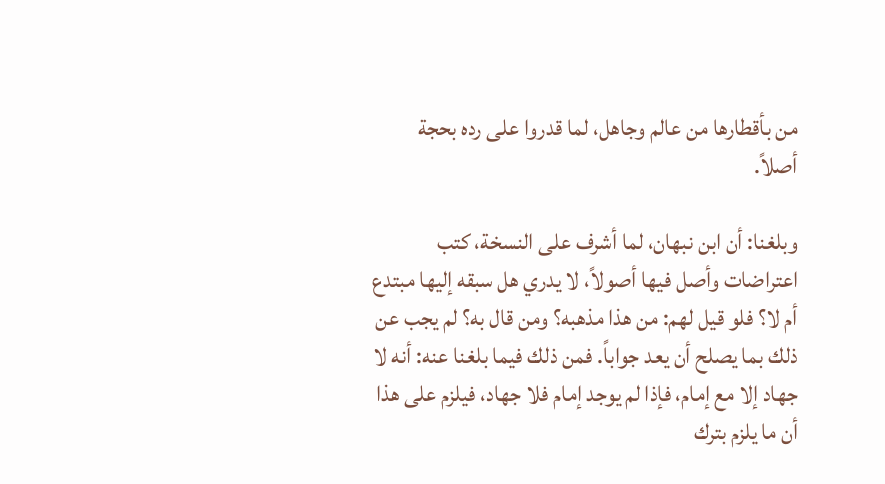من بأقطارها من عالم وجاهل، لما قدروا على رده بحجة أصلاً.

وبلغنا: أن ابن نبهان، لما أشرف على النسخة، كتب اعتراضات وأصل فيها أصولاً، لا يدري هل سبقه إليها مبتدع أم لا؟ فلو قيل لهم: من هذا مذهبه؟ ومن قال به؟ لم يجب عن ذلك بما يصلح أن يعد جواباً. فمن ذلك فيما بلغنا عنه: أنه لا جهاد إلا مع إمام، فإذا لم يوجد إمام فلا جهاد، فيلزم على هذا أن ما يلزم بترك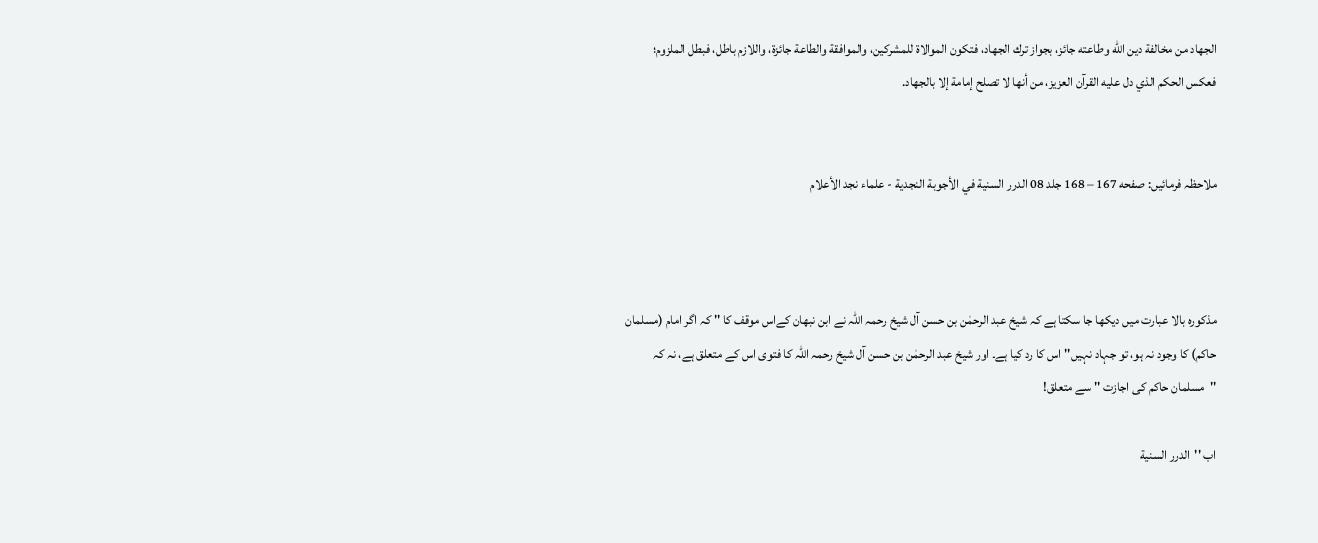الجهاد من مخالفة دين الله وطاعته جائز، بجواز ترك الجهاد، فتكون الموالاة للمشركين، والموافقة والطاعة جائزة، واللازم باطل، فبطل الملزوم؛ فعكس الحكم الذي دل عليه القرآن العزيز، من أنها لا تصلح إمامة إلا بالجهاد.


ملاحظہ فرمائیں: صفحه 167 – 168 جلد 08 الدرر السنية في الأجوبة النجدية - علماء نجد الأعلام



مذکورہ بالا عبارت میں دیکھا جا سکتا ہے کہ شیخ عبد الرحمٰن بن حسن آل شیخ رحمہ اللہ نے ابن نبھان کےاس موقف کا '' کہ اگر امام (مسلمان حاکم) کا وجود نہ ہو، تو جہاد نہیں'' اس کا رد کیا ہے۔ اور شیخ عبد الرحمٰن بن حسن آل شیخ رحمہ اللہ کا فتوی اس کے متعلق ہے، نہ کہ ''مسلمان حاکم کی اجازت '' سے متعلق!

اب ''الدرر السنية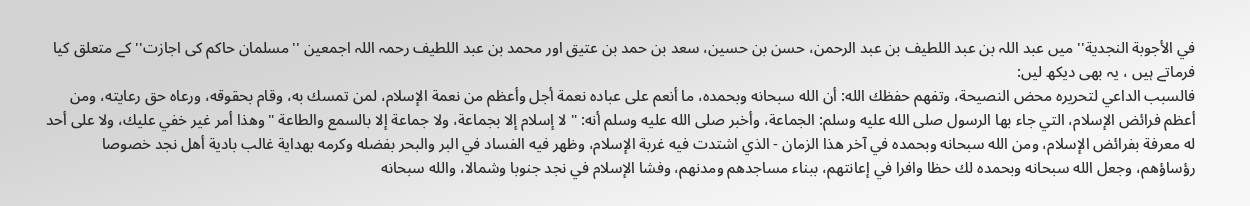في الأجوبة النجدية'' میں عبد اللہ بن عبد اللطیف بن عبد الرحمن، حسن بن حسین، سعد بن حمد بن عتیق اور محمد بن عبد اللطیف رحمہ اللہ اجمعین ''مسلمان حاکم کی اجازت'' کے متعلق کیا فرماتے ہیں ، یہ بھی دیکھ لیں:
فالسبب الداعي لتحريره محض النصيحة، وتفهم حفظك الله: أن الله سبحانه وبحمده، ما أنعم على عباده نعمة أجل وأعظم من نعمة الإسلام، لمن تمسك به، وقام بحقوقه، ورعاه حق رعايته، ومن أعظم فرائض الإسلام، التي جاء بها الرسول صلى الله عليه وسلم: الجماعة، وأخبر صلى الله عليه وسلم أنه: " لا إسلام إلا بجماعة، ولا جماعة إلا بالسمع والطاعة " وهذا أمر غير خفي عليك، ولا على أحد له معرفة بفرائض الإسلام، ومن الله سبحانه وبحمده في آخر هذا الزمان - الذي اشتدت فيه غربة الإسلام، وظهر فيه الفساد في البر والبحر بفضله وكرمه بهداية غالب بادية أهل نجد خصوصا رؤساؤهم، وجعل الله سبحانه وبحمده لك حظا وافرا في إعانتهم، ببناء مساجدهم ومدنهم، وفشا الإسلام في نجد جنوبا وشمالا، والله سبحانه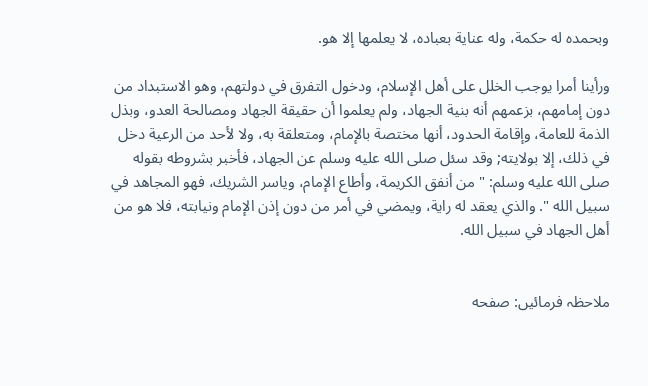وبحمده له حكمة، وله عناية بعباده، لا يعلمها إلا هو.

ورأينا أمرا يوجب الخلل على أهل الإسلام، ودخول التفرق في دولتهم، وهو الاستبداد من دون إمامهم، بزعمهم أنه بنية الجهاد، ولم يعلموا أن حقيقة الجهاد ومصالحة العدو، وبذل الذمة للعامة، وإقامة الحدود، أنها مختصة بالإمام، ومتعلقة به، ولا لأحد من الرعية دخل في ذلك، إلا بولايته; وقد سئل صلى الله عليه وسلم عن الجهاد، فأخبر بشروطه بقوله صلى الله عليه وسلم: " من أنفق الكريمة، وأطاع الإمام، وياسر الشريك، فهو المجاهد في سبيل الله ". والذي يعقد له راية، ويمضي في أمر من دون إذن الإمام ونيابته، فلا هو من أهل الجهاد في سبيل الله.


ملاحظہ فرمائیں: صفحه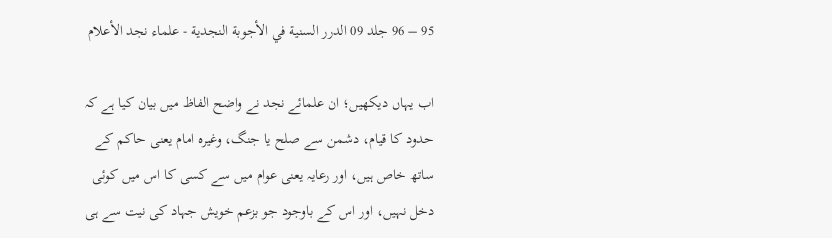95 – 96 جلد 09 الدرر السنية في الأجوبة النجدية - علماء نجد الأعلام

اب یہاں دیکھیں؛ ان علمائے نجد نے واضح الفاظ میں بیان کیا ہے کہ حدود کا قیام، دشمن سے صلح یا جنگ، وغیرہ امام یعنی حاکم کے ساتھ خاص ہیں، اور رعایہ یعنی عوام میں سے کسی کا اس میں کوئی دخل نہیں، اور اس کے باوجود جو بزعم خویش جہاد کی نیت سے ہی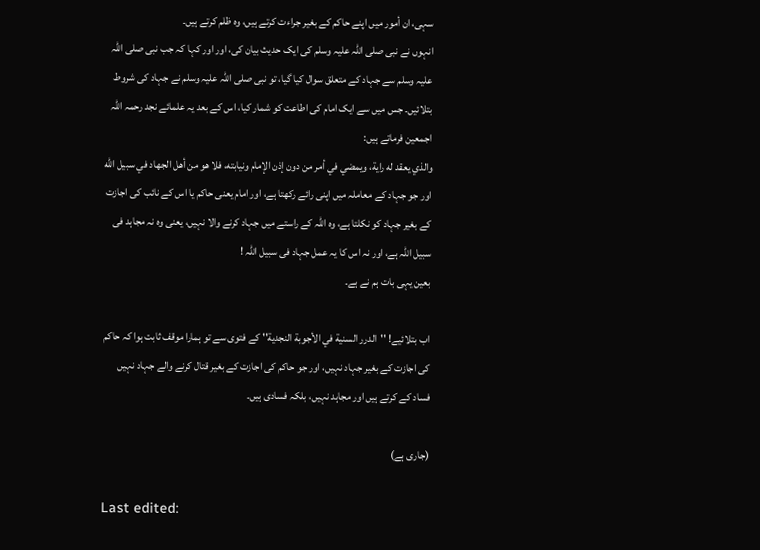سہی، ان أمور میں اپنے حاکم کے بغیر جراءت کرتے ہیں، وہ ظلم کرتے ہیں۔
انہوں نے نبی صلی اللہ علیہ وسلم کی ایک حدیث بیان کی، اور اور کہا کہ جب نبی صلی اللہ علیہ وسلم سے جہاد کے متعلق سوال کیا گیا، تو نبی صلی اللہ علیہ وسلم نے جہاد کی شروط بتلائیں۔ جس میں سے ایک امام کی اطاعت کو شمار کیا، اس کے بعد یہ علمائے نجد رحمہ اللہ اجمعین فرماتے ہیں:
والذي يعقد له راية، ويمضي في أمر من دون إذن الإمام ونيابته، فلا هو من أهل الجهاد في سبيل الله
اور جو جہاد کے معاملہ میں اپنی رائے رکھتا ہے، اور امام یعنی حاکم یا اس کے نائب کی اجازت کے بغیر جہاد کو نکلتا ہے، وہ اللہ کے راستے میں جہاد کرنے والا نہیں، یعنی وہ نہ مجاہد فی سبیل اللہ ہے، اور نہ اس کا یہ عمل جہاد فی سبیل اللہ !
بعین یہی بات ہم نے ہے۔

اب بتلائیے! ''الدرر السنية في الأجوبة النجدية'' کے فتوی سے تو ہمارا موقف ثابت ہوا کہ حاکم کی اجازت کے بغیر جہاد نہیں، اور جو حاکم کی اجازت کے بغیر قتال کرنے والے جہاد نہیں فساد کے کرتے ہیں اور مجاہد نہیں، بلکہ فسادی ہیں۔

(جاری ہے)

Last edited: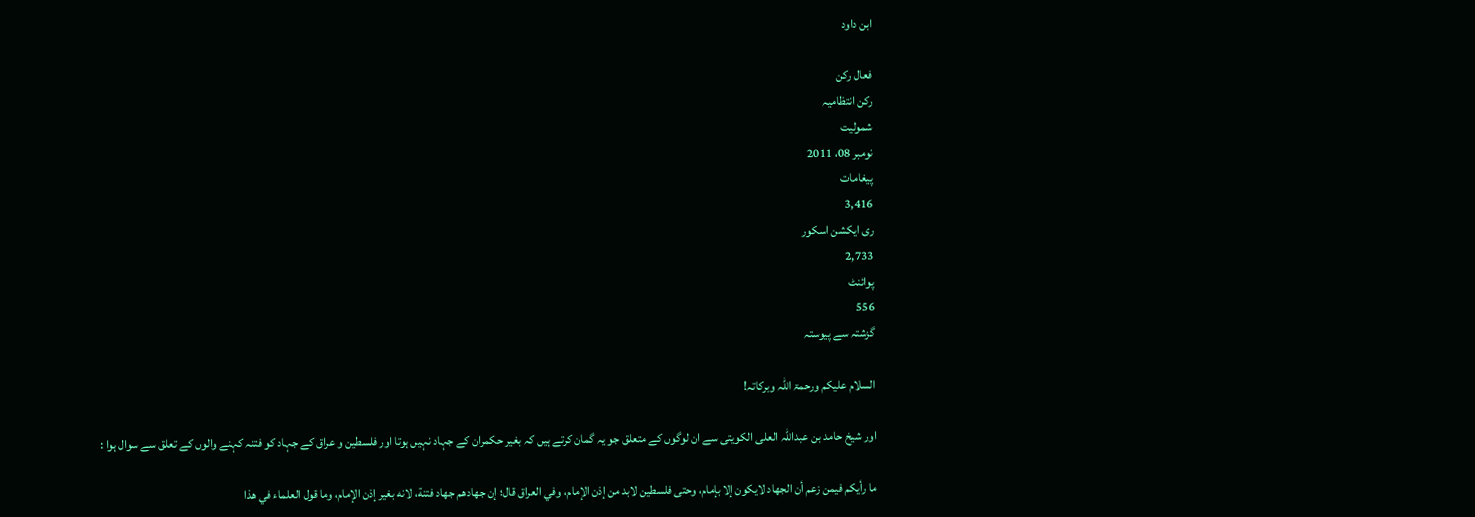ابن داود

فعال رکن
رکن انتظامیہ
شمولیت
نومبر 08، 2011
پیغامات
3,416
ری ایکشن اسکور
2,733
پوائنٹ
556
گزشتہ سے پیوستہ

السلام علیکم ورحمۃ اللہ وبرکاتہ!

اور شیخ حامد بن عبداللہ العلی الکویتی سے ان لوگوں کے متعلق جو یہ گمان کرتے ہیں کہ بغیر حکمران کے جہاد نہیں ہوتا اور فلسطین و عراق کے جہاد کو فتنہ کہنے والوں کے تعلق سے سوال ہوا :

ما رأيكم فيمن زعم أن الجهاد لايكون إلا بإمام، وحتى فلسطين لابد من إذن الإمام، وفي العراق قال؛ إن جهادهم جهاد فتنة، لانه بغير إذن الإمام، وما قول العلماء في هذا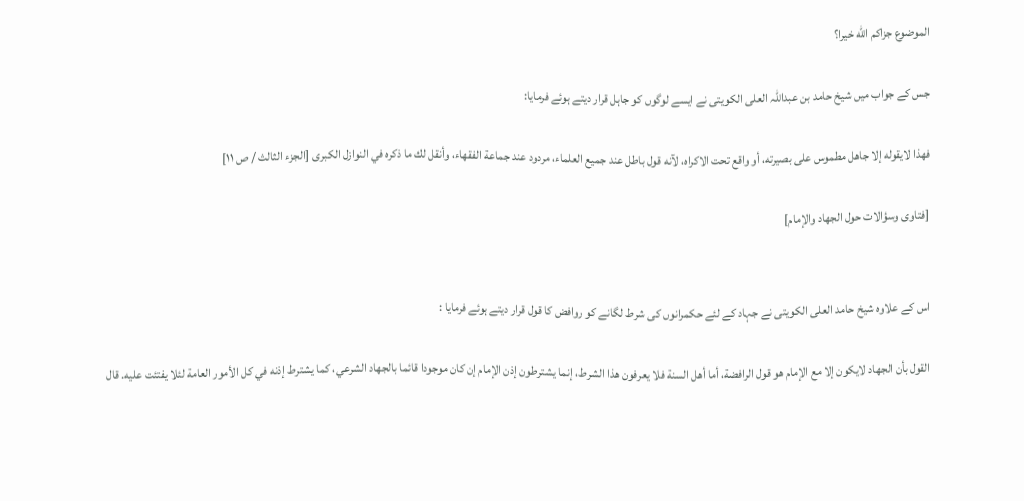الموضوع جزاكم الله خيرا؟

جس کے جواب میں شیخ حامد بن عبداللہ العلی الکویتی نے ایسے لوگوں کو جاہل قرار دیتے ہوئے فرمایا:

فهذا لايقوله إلا جاهل مطموس على بصيرته، أو واقع تحت الاكراه، لآنه قول باطل عند جميع العلماء، مردود عند جماعة الفقهاء، وأنقل لك ما ذكره في النوازل الكبرى [الجزء الثالث / ص ١١]

[فتاوى وسؤالات حول الجهاد والإمام]


اس کے علاوہ شیخ حامد العلی الکویتی نے جہاد کے لئے حکمرانوں کی شرط لگانے کو روافض کا قول قرار دیتے ہوئے فرمایا :

القول بأن الجهاد لايكون إلا مع الإمام هو قول الرافضة، أما أهل السنة فلا يعرفون هذا الشرط، إنما يشترطون إذن الإمام إن كان موجودا قائما بالجهاد الشرعي، كما يشترط إذنه في كل الأمور العامة لئلا يفتئت عليه. قال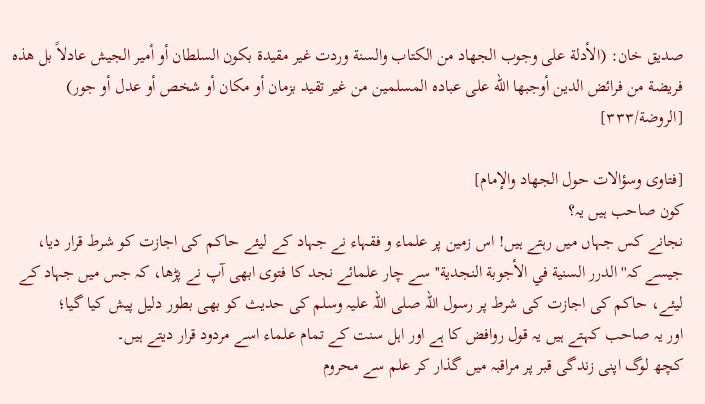صديق خان: (الأدلة على وجوب الجهاد من الكتاب والسنة وردت غير مقيدة بكون السلطان أو أمير الجيش عادلاً بل هذه فريضة من فرائض الدين أوجبها الله على عباده المسلمين من غير تقيد بزمان أو مكان أو شخص أو عدل أو جور) [الروضة/٣٣٣]

[فتاوى وسؤالات حول الجهاد والإمام]
کون صاحب ہیں یہ؟
نجانے کس جہاں میں رہتے ہیں! اس زمین پر علماء و فقہاء نے جہاد کے لیئے حاکم کی اجازت کو شرط قرار دیا، جیسے کہ''الدرر السنية في الأجوبة النجدية'' سے چار علمائے نجد کا فتوی ابھی آپ نے پڑھا، کہ جس میں جہاد کے لیئے، حاکم کی اجازت کی شرط پر رسول اللہ صلی اللہ علیہ وسلم کی حدیث کو بھی بطور دلیل پیش کیا گیا؛
اور یہ صاحب کہتے ہیں یہ قول روافض کا ہے اور اہل سنت کے تمام علماء اسے مردود قرار دیتے ہیں۔
کچھ لوگ اپنی زندگی قبر پر مراقبہ میں گذار کر علم سے محروم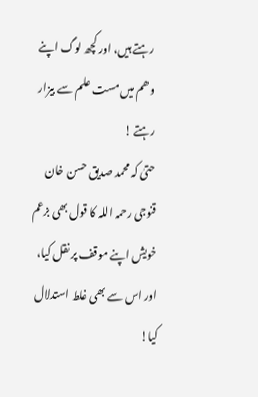رہتے ہیں، اور کچھ لوگ اپنے وھم میں مست علم سے بیزار رہتے !
حتیٰ کہ محمد صدیق حسن خان قنوجی رحمہ اللہ کا قول بھی بزعم خویش اپنے موقف پر نقل کیا، اور اس سے بھی غلط استدلال کیا!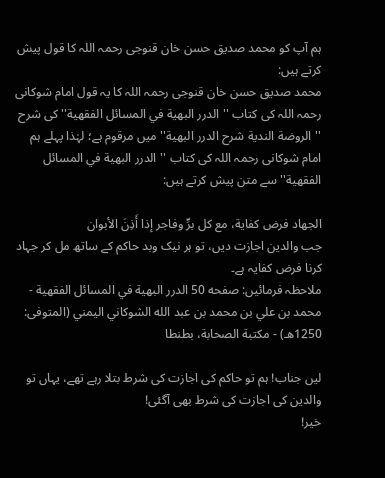ہم آپ کو محمد صدیق حسن خان قنوجی رحمہ اللہ کا قول پیش کرتے ہیں:
محمد صدیق حسن خان قنوجی رحمہ اللہ کا یہ قول امام شوکانی رحمہ اللہ کی کتاب ''الدرر البهية في المسائل الفقهية'' کی شرح ''الروضة الندية شرح الدرر البهية'' میں مرقوم ہے؛ لہٰذا پہلے ہم امام شوکانی رحمہ اللہ کی کتاب ''الدرر البهية في المسائل الفقهية'' سے متن پیش کرتے ہیں:

الجهاد فرض كفاية، مع كل برٍّ وفاجر إذا أَذِنَ الأبوان
جب والدین اجازت دیں، تو ہر نیک وبد حاکم کے ساتھ مل کر جہاد کرنا فرض کفایہ ہے۔
ملاحظہ فرمائیں: صفحه 50 الدرر البهية في المسائل الفقهية - محمد بن علي بن محمد بن عبد الله الشوكاني اليمني (المتوفى: 1250هـ) - مكتبة الصحابة، بطنطا

لیں جناب! ہم تو حاکم کی اجازت کی شرط بتلا رہے تھے، یہاں تو والدین کی اجازت کی شرط بھی آگئی!
خیر!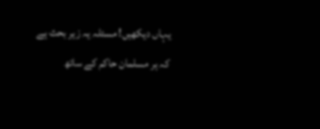یہاں دیکھیں! مسئلہ یہ زیر بحث ہے کہ ہر مسلمان حاکم کے ساتھ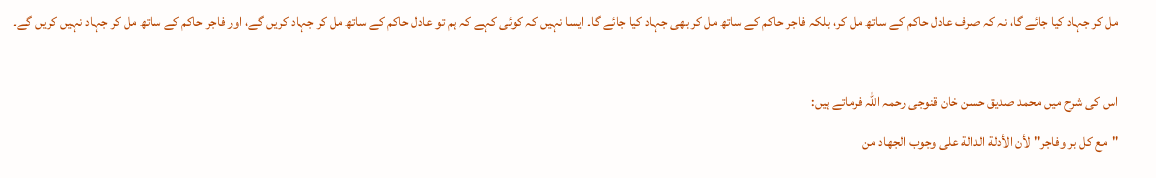مل کر جہاد کیا جائے گا، نہ کہ صرف عادل حاکم کے ساتھ مل کر، بلکہ فاجر حاکم کے ساتھ مل کر بھی جہاد کیا جائے گا۔ ایسا نہیں کہ کوئی کہے کہ ہم تو عادل حاکم کے ساتھ مل کر جہاد کریں گے، اور فاجر حاکم کے ساتھ مل کر جہاد نہیں کریں گے۔

اس کی شرح میں محمد صدیق حسن خان قنوجی رحمہ اللہ فرماتے ہیں:
"مع كل بر وفاجر" لأن الأدلة الدالة على وجوب الجهاد من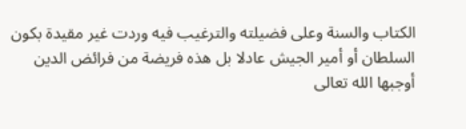الكتاب والسنة وعلى فضيلته والترغيب فيه وردت غير مقيدة بكون السلطان أو أمير الجيش عادلا بل هذه فريضة من فرائض الدين أوجبها الله تعالى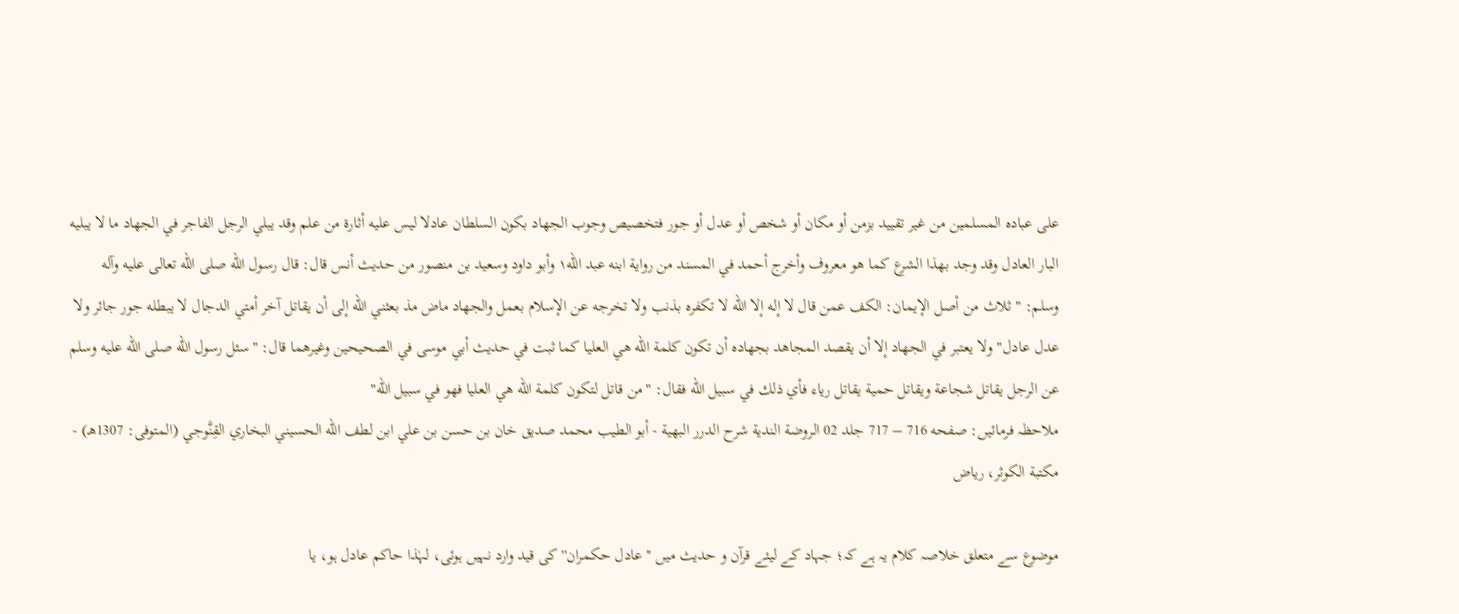على عباده المسلمين من غير تقييد بزمن أو مكان أو شخص أو عدل أو جور فتخصيص وجوب الجهاد بكون السلطان عادلا ليس عليه أثارة من علم وقد يبلي الرجل الفاجر في الجهاد ما لا يبليه البار العادل وقد وجد بهذا الشرع كما هو معروف وأخرج أحمد في المسند من رواية ابنه عبد الله١ وأبو داود وسعيد بن منصور من حديث أنس قال: قال رسول الله صلى الله تعالى عليه وآله وسلم: "ثلاث من أصل الإيمان: الكف عمن قال لا إله إلا الله لا تكفره بذنب ولا تخرجه عن الإسلام بعمل والجهاد ماض مذ بعثني الله إلى أن يقاتل آخر أمتي الدجال لا يبطله جور جائر ولا عدل عادل" ولا يعتبر في الجهاد إلا أن يقصد المجاهد بجهاده أن تكون كلمة الله هي العليا كما ثبت في حديث أبي موسى في الصحيحين وغيرهما قال: "سئل رسول الله صلى الله عليه وسلم عن الرجل يقاتل شجاعة ويقاتل حمية يقاتل رياء فأي ذلك في سبيل الله فقال: "من قاتل لتكون كلمة الله هي العليا فهو في سبيل الله"
ملاحظہ فرمائیں: صفحه 716 – 717 جلد 02 الروضة الندية شرح الدرر البهية - أبو الطيب محمد صديق خان بن حسن بن علي ابن لطف الله الحسيني البخاري القِنَّوجي (المتوفى: 1307هـ) - مكتبة الكوثر، ریاض

موضوع سے متعلق خلاصہ کلام یہ ہے کہ؛ جہاد کے لیئے قرآن و حدیث میں ''عادل حکمران'' کی قید وارد نہیں ہوئی، لہٰذا حاکم عادل ہو، یا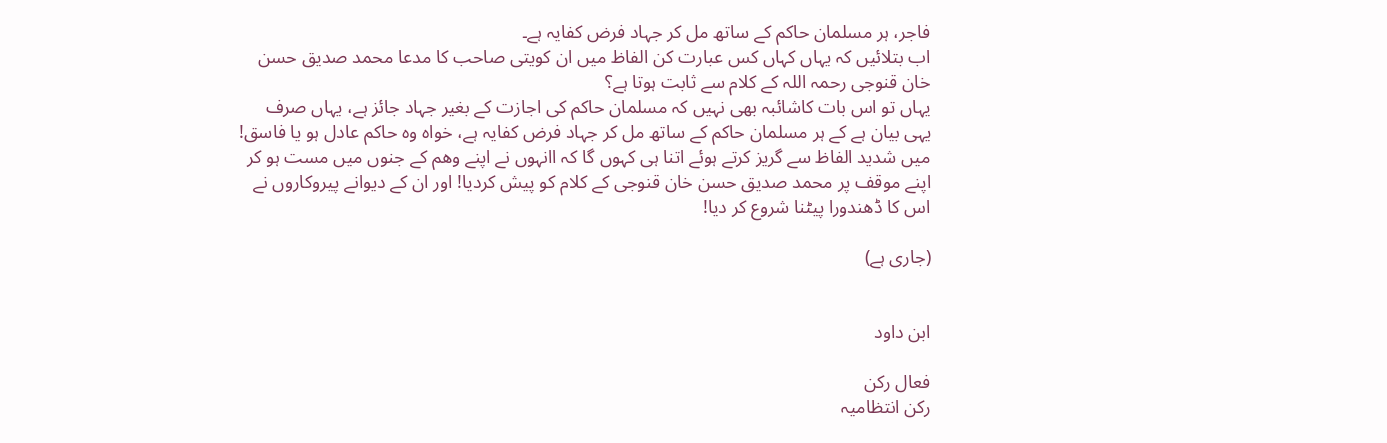فاجر، ہر مسلمان حاکم کے ساتھ مل کر جہاد فرض کفایہ ہے۔
اب بتلائیں کہ یہاں کہاں کس عبارت کن الفاظ میں ان کویتی صاحب کا مدعا محمد صدیق حسن خان قنوجی رحمہ اللہ کے کلام سے ثابت ہوتا ہے؟
یہاں تو اس بات کاشائبہ بھی نہیں کہ مسلمان حاکم کی اجازت کے بغیر جہاد جائز ہے، یہاں صرف یہی بیان ہے کے ہر مسلمان حاکم کے ساتھ مل کر جہاد فرض کفایہ ہے، خواہ وہ حاکم عادل ہو یا فاسق!
میں شدید الفاظ سے گریز کرتے ہوئے اتنا ہی کہوں گا کہ اانہوں نے اپنے وھم کے جنوں میں مست ہو کر اپنے موقف پر محمد صدیق حسن خان قنوجی کے کلام کو پیش کردیا! اور ان کے دیوانے پیروکاروں نے اس کا ڈھندورا پیٹنا شروع کر دیا!

(جاری ہے)


ابن داود

فعال رکن
رکن انتظامیہ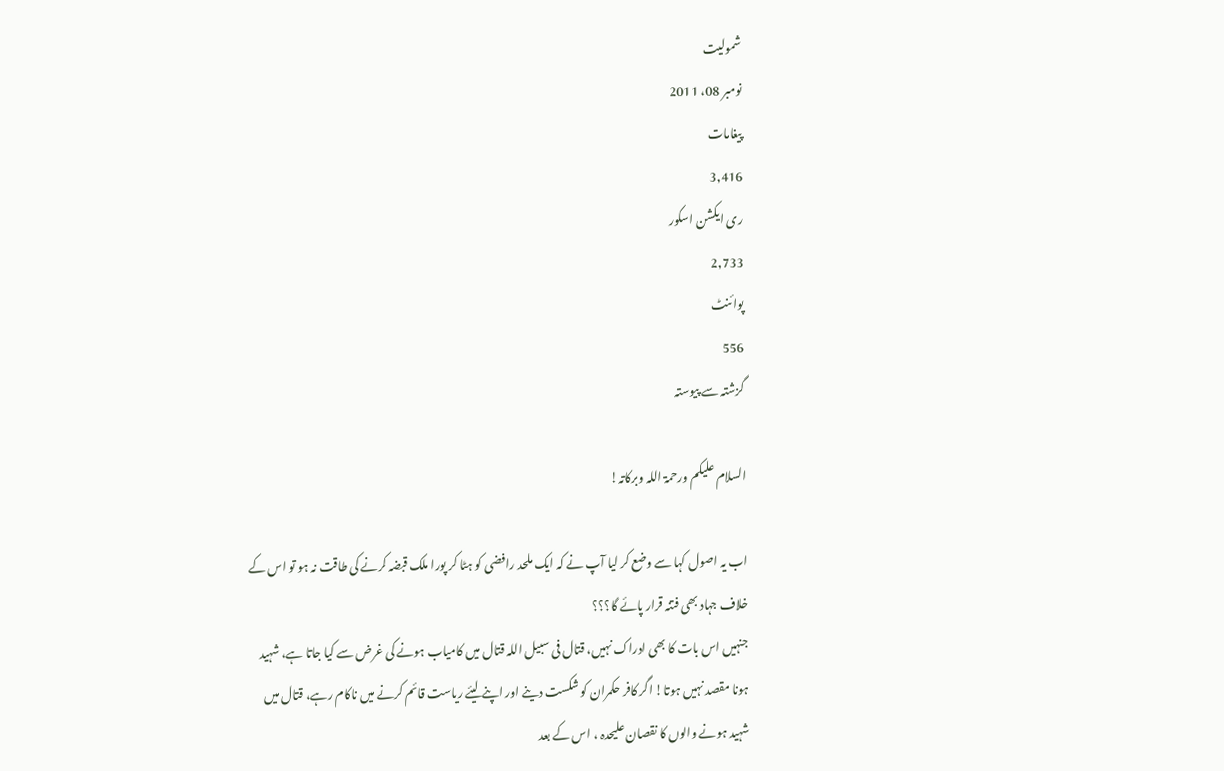شمولیت
نومبر 08، 2011
پیغامات
3,416
ری ایکشن اسکور
2,733
پوائنٹ
556
گزشتہ سے پیوستہ

السلام علیکم ورحمۃ اللہ وبرکاتہ!

اب یہ اصول کہا سے وضع کر لیا آپ نے کہ ایک ملحد رافضی کو ہٹا کر پورا ملک قبضہ کرنے کی طاقت نہ ہو تو اس کے خلاف جہاد بھی فتنہ قرار پائے گا؟؟؟
جنہیں اس بات کا بھی ادراک نہیں، قتال فی سبیل اللہ قتال میں کامیاب ہونے کی غرض سے کیا جاتا ہے، شہید ہونا مقصد نہیں ہوتا! اگر کافر حکمران کو شکست دینے اور اپنے لیئے ریاست قائم کرنے میں ناکام رہے، قتال میں شہید ہونے والوں کا نقصان علیحدہ ، اس کے بعد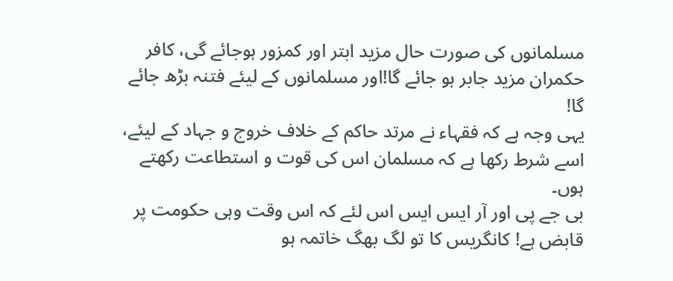مسلمانوں کی صورت حال مزید ابتر اور کمزور ہوجائے گی، کافر حکمران مزید جابر ہو جائے گا!اور مسلمانوں کے لیئے فتنہ بڑھ جائے گا!
یہی وجہ ہے کہ فقہاء نے مرتد حاکم کے خلاف خروج و جہاد کے لیئے، اسے شرط رکھا ہے کہ مسلمان اس کی قوت و استطاعت رکھتے ہوں۔
بی جے پی اور آر ایس ایس اس لئے کہ اس وقت وہی حکومت پر قابض ہے! کانگریس کا تو لگ بھگ خاتمہ ہو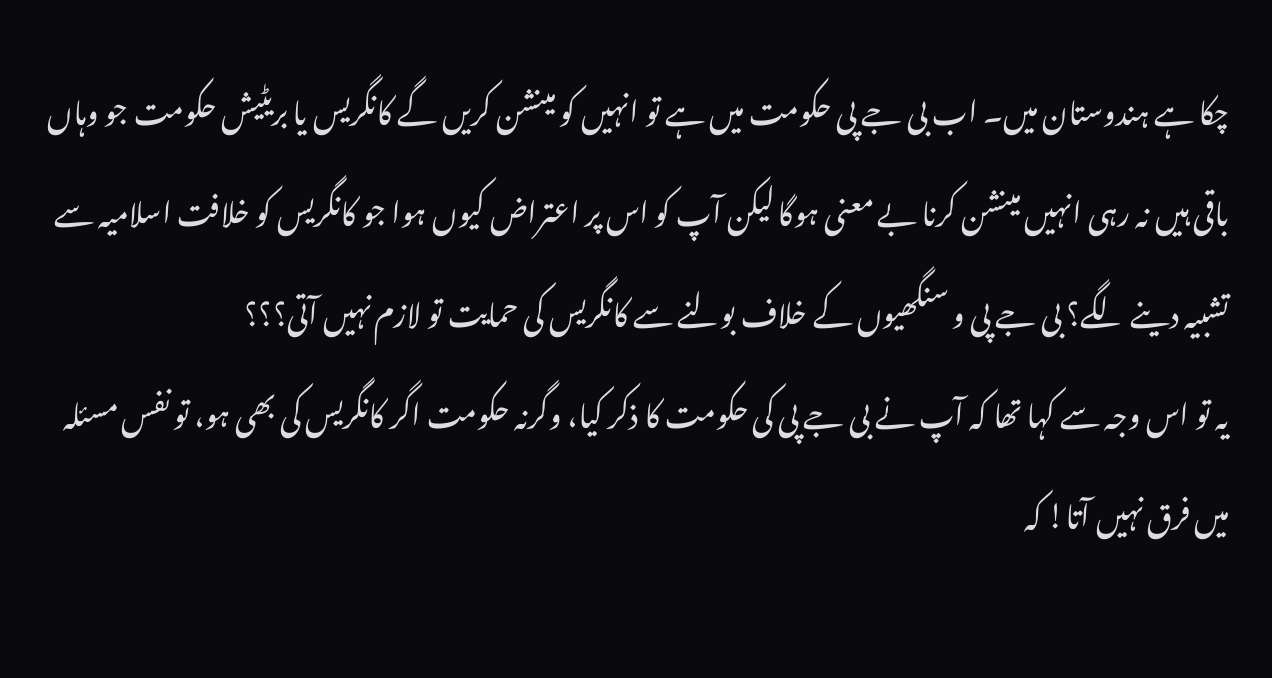چکا ہے ہندوستان میں۔ اب بی جے پی حکومت میں ہے تو انہیں کو مینشن کریں گے کانگریس یا بریٹیش حکومت جو وہاں باقی ہیں نہ رہی انہیں مینشن کرنا بے معنی ہوگا لیکن آپ کو اس پر اعتراض کیوں ہوا جو کانگریس کو خلافت اسلامیہ سے تشبیہ دینے لگے؟ بی جے پی و سنگھیوں کے خلاف بولنے سے کانگریس کی حمایت تو لازم نہیں آتی؟؟؟
یہ تو اس وجہ سے کہا تھا کہ آپ نے بی جے پی کی حکومت کا ذکر کیا، وگرنہ حکومت اگر کانگریس کی بھی ہو، تو نفس مسئلہ میں فرق نہیں آتا! کہ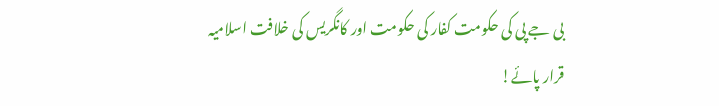بی جے پی کی حکومت کفار کی حکومت اور کانگریس کی خلافت اسلامیہ قرار پائے!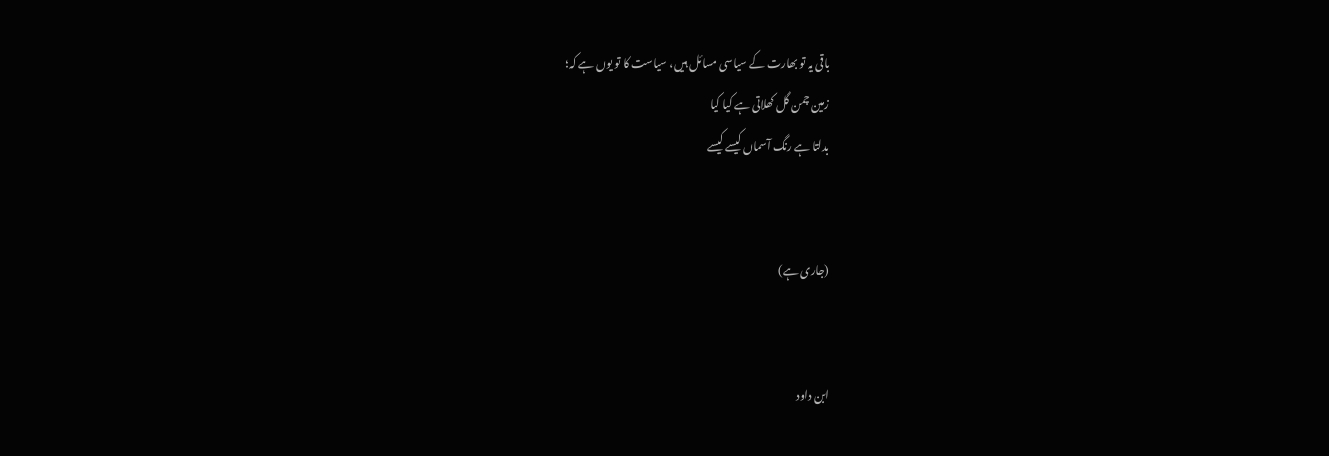باقی یہ تو بھارت کے سیاسی مسائل ہیں، سیاست کا تو یوں ہے کہ؛
زمین چمن گل کھلاتی ہے کیا کیا
بدلتا ہے رنگ آسماں کیسے کیسے


(جاری ہے)


ابن داود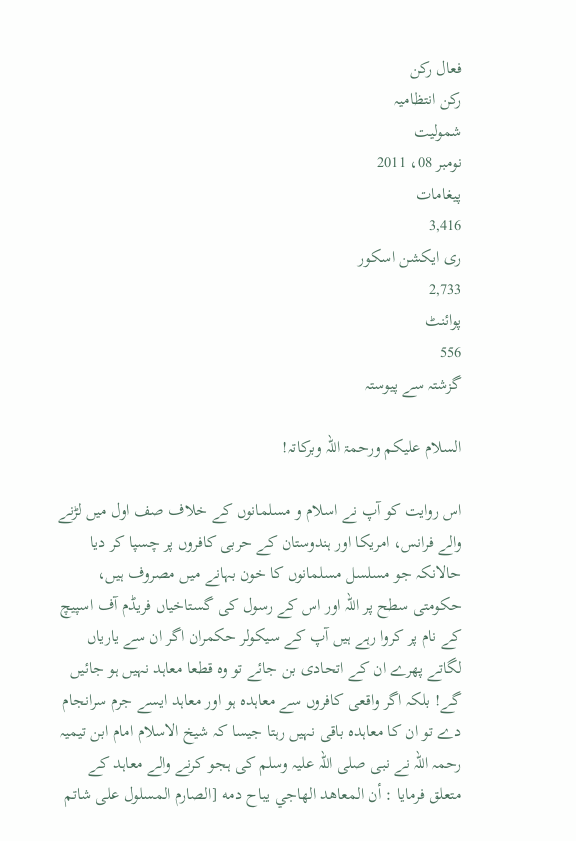فعال رکن
رکن انتظامیہ
شمولیت
نومبر 08، 2011
پیغامات
3,416
ری ایکشن اسکور
2,733
پوائنٹ
556
گزشتہ سے پیوستہ

السلام علیکم ورحمۃ اللہ وبرکاتہ!

اس روایت کو آپ نے اسلام و مسلمانوں کے خلاف صف اول میں لڑنے والے فرانس، امریکا اور ہندوستان کے حربی کافروں پر چسپا کر دیا حالانکہ جو مسلسل مسلمانوں کا خون بہانے میں مصروف ہیں، حکومتی سطح پر اللہ اور اس کے رسول کی گستاخیاں فریڈم آف اسپیچ کے نام پر کروا رہے ہیں آپ کے سیکولر حکمران اگر ان سے یاریاں لگاتے پھرے ان کے اتحادی بن جائے تو وہ قطعا معاہد نہیں ہو جائیں گے! بلکہ اگر واقعی کافروں سے معاہدہ ہو اور معاہد ایسے جرم سرانجام دے تو ان کا معاہدہ باقی نہیں رہتا جیسا کہ شیخ الاسلام امام ابن تیمیہ رحمہ اللہ نے نبی صلی اللہ علیہ وسلم کی ہجو کرنے والے معاہد کے متعلق فرمایا : أن المعاهد الهاجي يباح دمه [الصارم المسلول على شاتم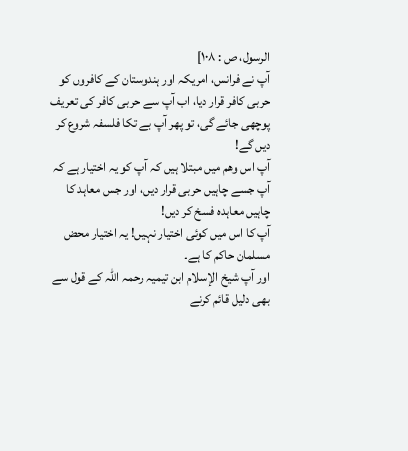الرسول، ص : ١٠٨]
آپ نے فرانس، امریکہ اور ہندوستان کے کافروں کو حربی کافر قرار دیا، اب آپ سے حربی کافر کی تعریف پوچھی جائے گی، تو پھر آپ بے تکا فلسفہ شروع کر دیں گے!
آپ اس وھم میں مبتلا ہیں کہ آپ کو یہ اختیار ہے کہ آپ جسے چاہیں حربی قرار دیں، اور جس معاہد کا چاہیں معاہدہ فسخ کر دیں!
آپ کا اس میں کوئی اختیار نہیں! یہ اختیار محض مسلمان حاکم کا ہے۔
اور آپ شیخ الإسلام ابن تیمیہ رحمہ اللہ کے قول سے بھی دلیل قائم کرنے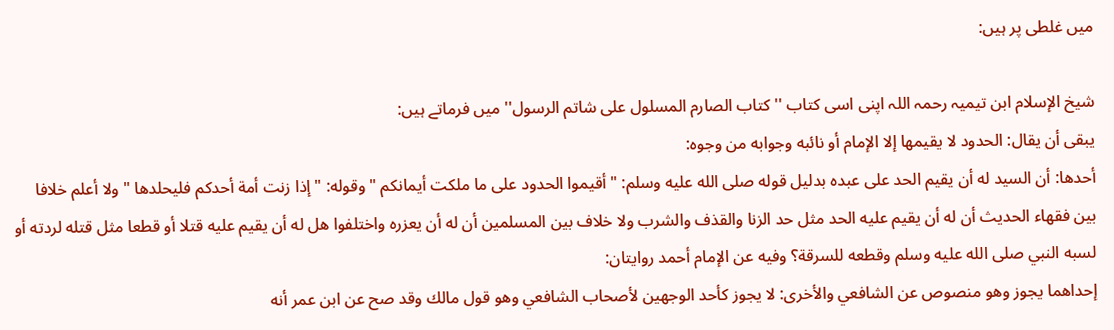میں غلطی پر ہیں:

شیخ الإسلام ابن تیمیہ رحمہ اللہ اپنی اسی کتاب ''كتاب الصارم المسلول على شاتم الرسول'' میں فرماتے ہیں:
يبقى أن يقال: الحدود لا يقيمها إلا الإمام أو نائبه وجوابه من وجوه:
أحدها: أن السيد له أن يقيم الحد على عبده بدليل قوله صلى الله عليه وسلم: "أقيموا الحدود على ما ملكت أيمانكم " وقوله: " إذا زنت أمة أحدكم فليحلدها " ولا أعلم خلافا بين فقهاء الحديث أن له أن يقيم عليه الحد مثل حد الزنا والقذف والشرب ولا خلاف بين المسلمين أن له أن يعزره واختلفوا هل له أن يقيم عليه قتلا أو قطعا مثل قتله لردته أو لسبه النبي صلى الله عليه وسلم وقطعه للسرقة؟ وفيه عن الإمام أحمد روايتان:
إحداهما يجوز وهو منصوص عن الشافعي والأخرى: لا يجوز كأحد الوجهين لأصحاب الشافعي وهو قول مالك وقد صح عن ابن عمر أنه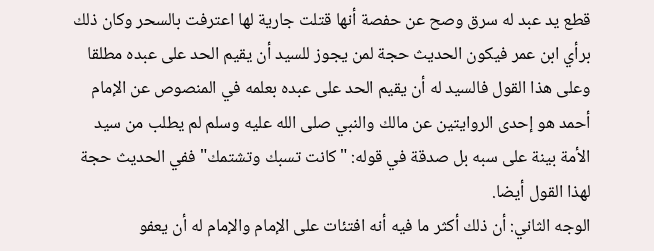قطع يد عبد له سرق وصح عن حفصة أنها قتلت جارية لها اعترفت بالسحر وكان ذلك برأي ابن عمر فيكون الحديث حجة لمن يجوز للسيد أن يقيم الحد على عبده مطلقا وعلى هذا القول فالسيد له أن يقيم الحد على عبده بعلمه في المنصوص عن الإمام أحمد هو إحدى الروايتين عن مالك والنبي صلى الله عليه وسلم لم يطلب من سيد الأمة بينة على سبه بل صدقة في قوله: "كانت تسبك وتشتمك" ففي الحديث حجة لهذا القول أيضا.
الوجه الثاني: أن ذلك أكثر ما فيه أنه افتئات على الإمام والإمام له أن يعفو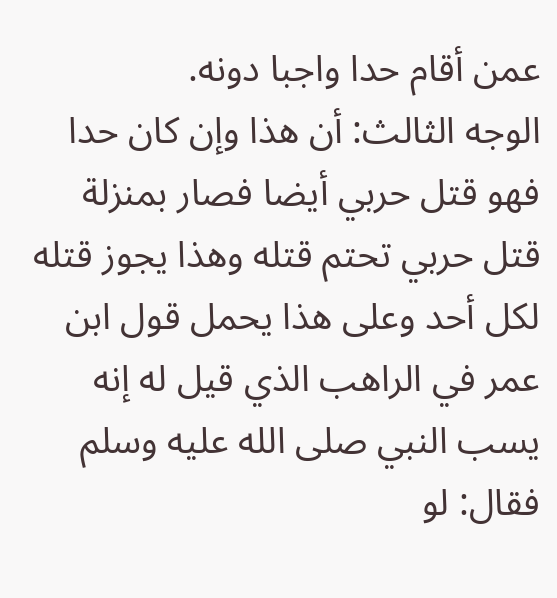عمن أقام حدا واجبا دونه.
الوجه الثالث: أن هذا وإن كان حدا فهو قتل حربي أيضا فصار بمنزلة قتل حربي تحتم قتله وهذا يجوز قتله لكل أحد وعلى هذا يحمل قول ابن عمر في الراهب الذي قيل له إنه يسب النبي صلى الله عليه وسلم فقال: لو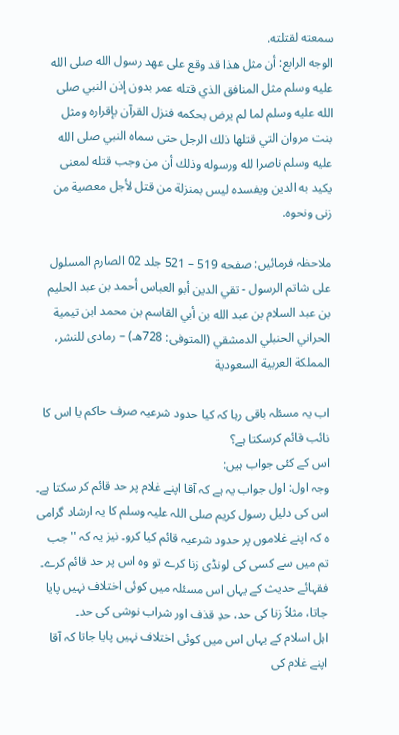سمعته لقتلته.
الوجه الرابع: أن مثل هذا قد وقع على عهد رسول الله صلى الله عليه وسلم مثل المنافق الذي قتله عمر بدون إذن النبي صلى الله عليه وسلم لما لم يرض بحكمه فنزل القرآن بإقراره ومثل بنت مروان التي قتلها ذلك الرجل حتى سماه النبي صلى الله عليه وسلم ناصرا لله ورسوله وذلك أن من وجب قتله لمعنى يكيد به الدين ويفسده ليس بمنزلة من قتل لأجل معصية من زنى ونحوه.

ملاحظہ فرمائیں: صفحه 519 – 521 جلد 02 الصارم المسلول على شاتم الرسول - تقي الدين أبو العباس أحمد بن عبد الحليم بن عبد السلام بن عبد الله بن أبي القاسم بن محمد ابن تيمية الحراني الحنبلي الدمشقي (المتوفى: 728هـ) – رمادی للنشر، المملكة العربية السعودية

اب یہ مسئلہ باقی رہا کہ کیا حدود شرعیہ صرف حاکم یا اس کا نائب قائم کرسکتا ہے؟
اس کے کئی جواب ہیں:
وجہ اول: اول جواب یہ ہے کہ آقا اپنے غلام پر حد قائم کر سکتا ہے۔ اس کی دلیل رسول کریم صلی اللہ علیہ وسلم کا یہ ارشاد گرامی ہ کہ اپنے غلاموں پر حدود شرعیہ قائم کیا کرو۔ نیز یہ کہ ''جب تم میں سے کسی کی لونڈی زنا کرے تو وہ اس پر حد قائم کرے۔
فقہائے حدیث کے یہاں اس مسئلہ میں کوئی اختلاف نہیں پایا جاتا، مثلاً زنا کی حد، حدِ قذف اور شراب نوشی کی حد۔
اہل اسلام کے یہاں اس میں کوئی اختلاف نہیں پایا جاتا کہ آقا اپنے غلام کی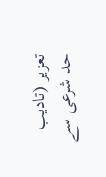تعزیر (تادیب حد شرعی سے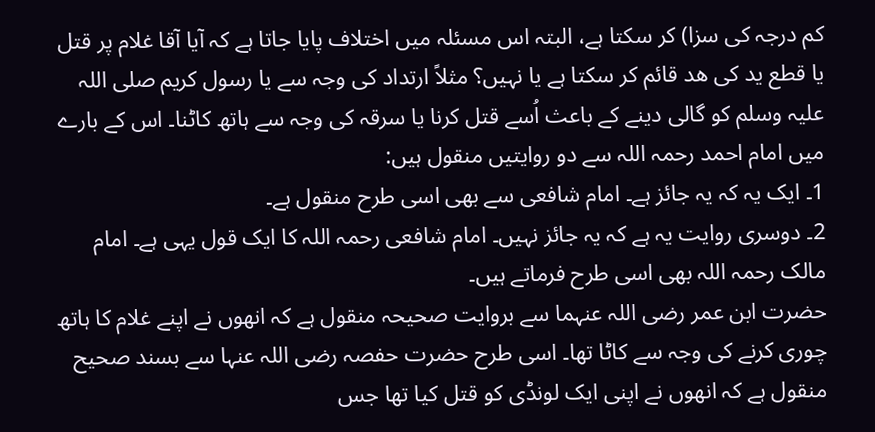کم درجہ کی سزا) کر سکتا ہے، البتہ اس مسئلہ میں اختلاف پایا جاتا ہے کہ آیا آقا غلام پر قتل یا قطع ید کی ھد قائم کر سکتا ہے یا نہیں؟ مثلاً ارتداد کی وجہ سے یا رسول کریم صلی اللہ علیہ وسلم کو گالی دینے کے باعث اُسے قتل کرنا یا سرقہ کی وجہ سے ہاتھ کاٹنا۔ اس کے بارے میں امام احمد رحمہ اللہ سے دو روایتیں منقول ہیں:
1۔ ایک یہ کہ یہ جائز ہے۔ امام شافعی سے بھی اسی طرح منقول ہے۔
2۔ دوسری روایت یہ ہے کہ یہ جائز نہیں۔ امام شافعی رحمہ اللہ کا ایک قول یہی ہے۔ امام مالک رحمہ اللہ بھی اسی طرح فرماتے ہیں۔
حضرت ابن عمر رضی اللہ عنہما سے بروایت صحیحہ منقول ہے کہ انھوں نے اپنے غلام کا ہاتھ چوری کرنے کی وجہ سے کاٹا تھا۔ اسی طرح حضرت حفصہ رضی اللہ عنہا سے بسند صحیح منقول ہے کہ انھوں نے اپنی ایک لونڈی کو قتل کیا تھا جس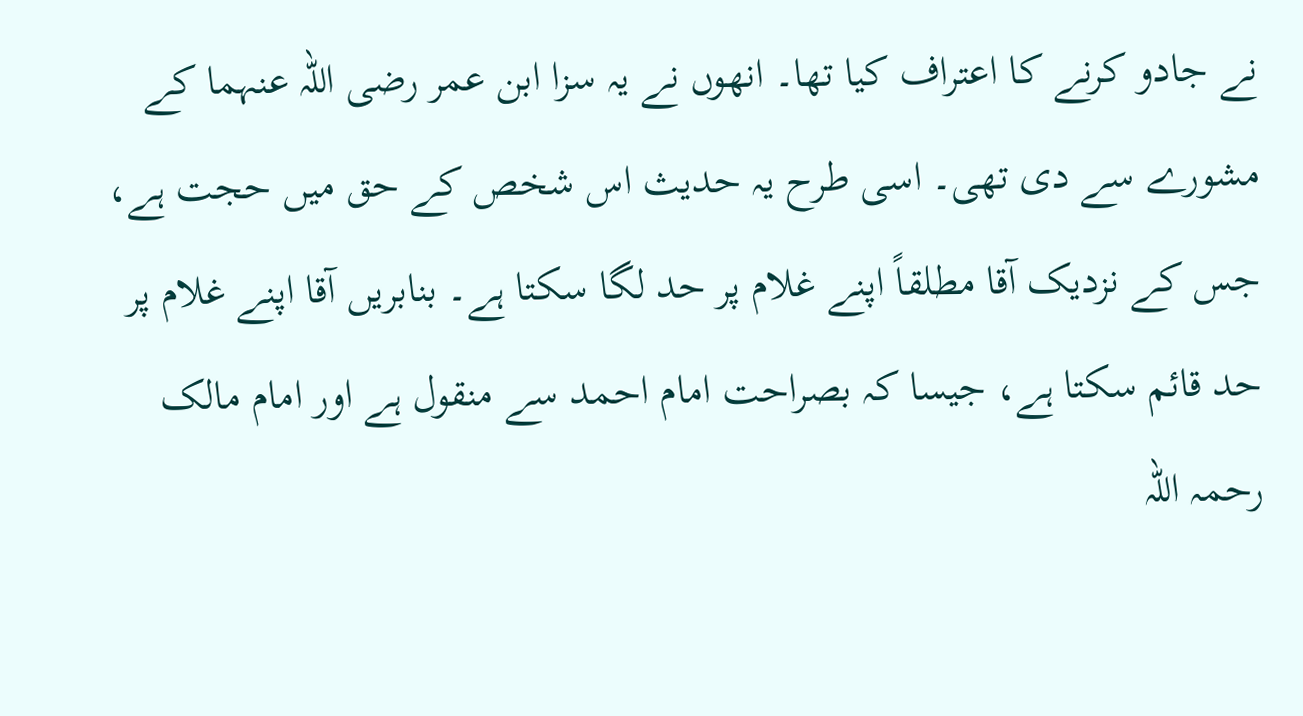نے جادو کرنے کا اعتراف کیا تھا۔ انھوں نے یہ سزا ابن عمر رضی اللہ عنہما کے مشورے سے دی تھی۔ اسی طرح یہ حدیث اس شخص کے حق میں حجت ہے، جس کے نزدیک آقا مطلقاً اپنے غلام پر حد لگا سکتا ہے۔ بنابریں آقا اپنے غلام پر حد قائم سکتا ہے، جیسا کہ بصراحت امام احمد سے منقول ہے اور امام مالک رحمہ اللہ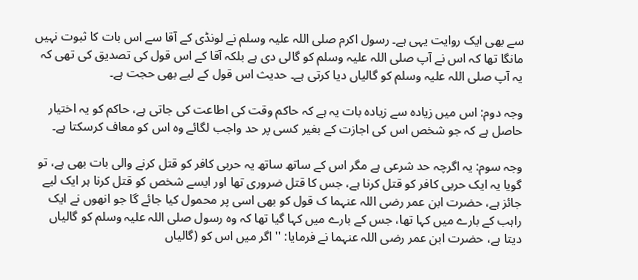سے بھی ایک روایت یہی ہے۔ رسول اکرم صلی اللہ علیہ وسلم نے لونڈی کے آقا سے اس بات کا ثبوت نہیں مانگا تھا کہ اس نے آپ صلی اللہ علیہ وسلم کو گالی دی ہے بلکہ آقا کے اس قول کی تصدیق کی تھی کہ یہ آپ صلی اللہ علیہ وسلم کو گالیاں دیا کرتی ہے۔ حدیث اس قول کے لیے بھی حجت ہے۔

وجہ دوم: اس میں زیادہ سے زیادہ بات یہ ہے کہ حاکم وقت کی اطاعت کی جاتی ہے، حاکم کو یہ اختیار حاصل ہے کہ جو شخص اس کی اجازت کے بغیر کسی پر حد واجب لگائے وہ اس کو معاف کرسکتا ہے۔

وجہ سوم: یہ اگرچہ حد شرعی ہے مگر اس کے ساتھ ساتھ یہ حربی کافر کو قتل کرنے والی بات بھی ہے، تو گویا یہ ایک حربی کافر کو قتل کرنا ہے، جس کا قتل ضروری تھا اور ایسے شخص کو قتل کرنا ہر ایک لیے جائز ہے، حضرت ابن عمر رضی اللہ عنہما ک قول کو بھی اسی پر محمول کیا جائے گا جو انھوں نے ایک راہب کے بارے میں کہا تھا، جس کے بارے میں کہا گیا تھا کہ وہ رسول صلی اللہ علیہ وسلم کو گالیاں دیتا ہے، حضرت ابن عمر رضی اللہ عنہما نے فرمایا: ''اگر میں اس کو (گالیاں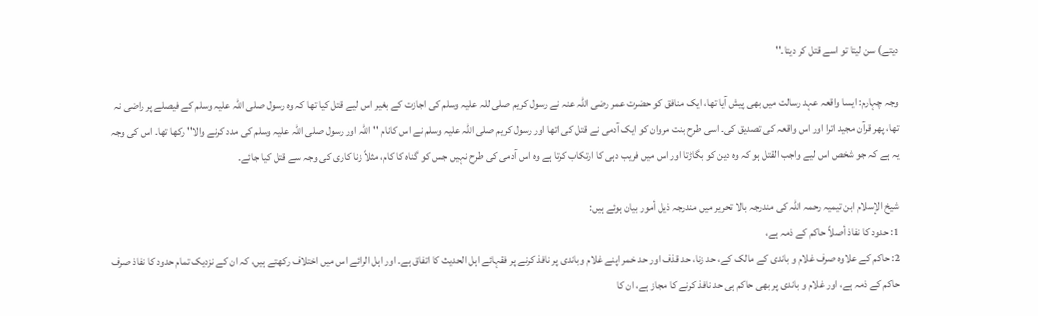دیتے) سن لیتا تو اسے قتل کر دیتا۔''

وجہ چہارم: ایسا واقعہ عہد رسالت میں بھی پیش آیا تھا، ایک منافق کو حضرت عمر رضی اللہ عنہ نے رسول کریم صلی للہ علیہ وسلم کی اجازت کے بغیر اس لیے قتل کیا تھا کہ وہ رسول صلی اللہ علیہ وسلم کے فیصلے پر راضی نہ تھا، پھر قرآن مجید اترا اور اس واقعہ کی تصدیق کی۔ اسی طرح بنت مروان کو ایک آدمی نے قتل کی اتھا اور رسول کریم صلی اللہ علیہ وسلم نے اس کانام ''اللہ اور رسول صلی اللہ علیہ وسلم کی مدد کرنے والا'' رکھا تھا۔ اس کی وجہ یہ ہے کہ جو شخص اس لیے واجب القتل ہو کہ وہ دین کو بگاڑتا اور اس میں فریب دہی کا ارتکاب کرتا ہے وہ اس آدمی کی طرح نہیں جس کو گناہ کا کام، مثلاً زنا کاری کی وجہ سے قتل کیا جائے۔

شیخ الإسلام ابن تیمیہ رحمہ اللہ کی مندرجہ بالا تحریر میں مندرجہ ذیل أمور بیان ہوئے ہیں:
1: حدود کا نفاذ أصلاً حاکم کے ذمہ ہے،
2: حاکم کے علاوہ صرف غلام و باندی کے مالک کے، حد زنا، حد قذف اور حد خمر اپنے غلام وباندی پر نافذ کرنے پر فقہائے اہل الحدیث کا اتفاق ہے۔ اور اہل الرائے اس میں اختلاف رکھتے ہیں، کہ ان کے نزدیک تمام حدود کا نفاذ صرف حاکم کے ذمہ ہے، اور غلام و باندی پر بھی حاکم ہی حد نافذ کرنے کا مجاز ہے، ان کا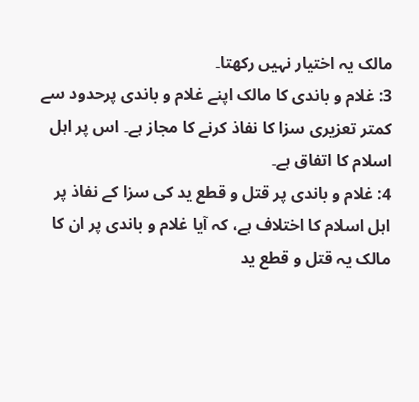مالک یہ اختیار نہیں رکھتا۔
3: غلام و باندی کا مالک اپنے غلام و باندی پرحدود سے کمتر تعزیری سزا کا نفاذ کرنے کا مجاز ہے۔ اس پر اہل اسلام کا اتفاق ہے۔
4: غلام و باندی پر قتل و قطع ید کی سزا کے نفاذ پر اہل اسلام کا اختلاف ہے، کہ آیا غلام و باندی پر ان کا مالک یہ قتل و قطع ید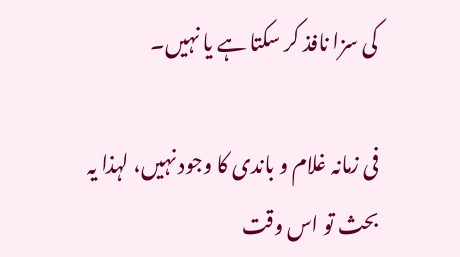کی سزا نافذ کر سکتا ہے یا نہیں۔

فی زمانہ غلام و باندی کا وجود نہیں، لہذا یہ بحث تو اس وقت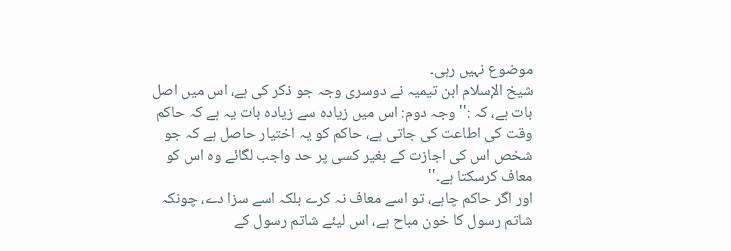موضوع نہیں رہی۔
شیخ الإسلام ابن تیمیہ نے دوسری وجہ جو ذکر کی ہے، اس میں اصل بات ہے، کہ :'' وجہ دوم: اس میں زیادہ سے زیادہ بات یہ ہے کہ حاکم وقت کی اطاعت کی جاتی ہے، حاکم کو یہ اختیار حاصل ہے کہ جو شخص اس کی اجازت کے بغیر کسی پر حد واجب لگائے وہ اس کو معاف کرسکتا ہے۔''
اور اگر حاکم چاہے، تو اسے معاف نہ کرے بلکہ اسے سزا دے، چونکہ شاتم رسول کا خون مباح ہے، اس لیئے شاتم رسول کے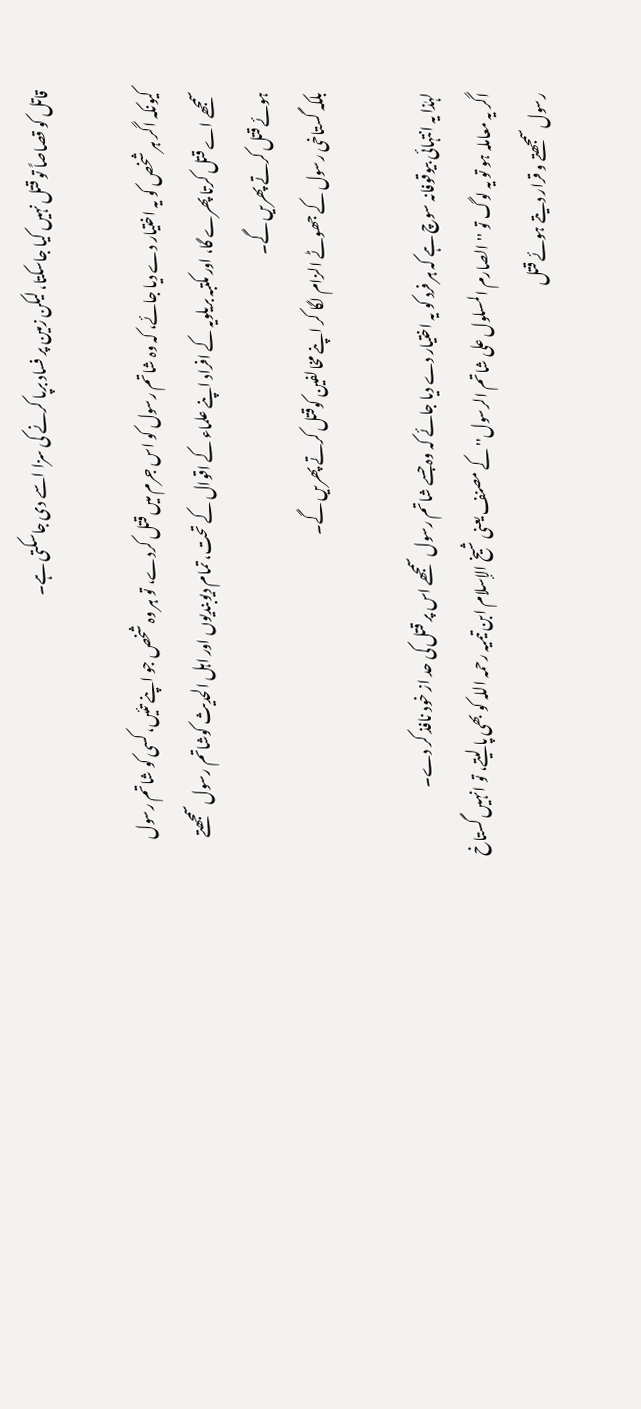قاتل کو قصاصاً تو قتل نہیں کیا جاسکتا، لیکن زمین پر فساد برپا کرنے کی سزا اسے دی جاسکتی ہے۔

کیونکہ اگر ہر شخص کو یہ اختیار دے دیا جائے، کہ وہ شاتم رسول کو اس جرم میں قتل کردے، تو ہر وہ شخص جو اپنے تئیں، کسی کو شاتم رسول سمجھے اے قتل کرتا پھرے گا، اور مکتبہ بریلویہ کے افراد اپنے علماء کے اقوال کے تحت، تمام دیوبندیوں اور اہل الحدیث کوشاتم رسول سمجھتے ہوئے قتل کرتے پھریں گے۔
بلکہ گستاخی رسول کے جھوٹے الزام لگا کر اپنے مخالفین کوقتل کرتے پھریں گے۔

لہٰذا یہ انتہائی بیوقوفانہ سوچ ہے کہ ہر فرد کو یہ اختیار دے دیا جائے کہ وہ جسے شاتم رسول سمجھے اس پر قتل کی حد از خود نافذ کر دے۔
اگر یہ معاملہ ہو تو یہ لوگ تو ''الصارم المسلول على شاتم الرسول'' کے مصنف یعنی شیخ الإسلام ابن تیمیہ رحمہ اللہ کو بھی پا لیتے، تو انہیں گستاخ رسول سمجھتے و قرار دیتے ہوئے قتل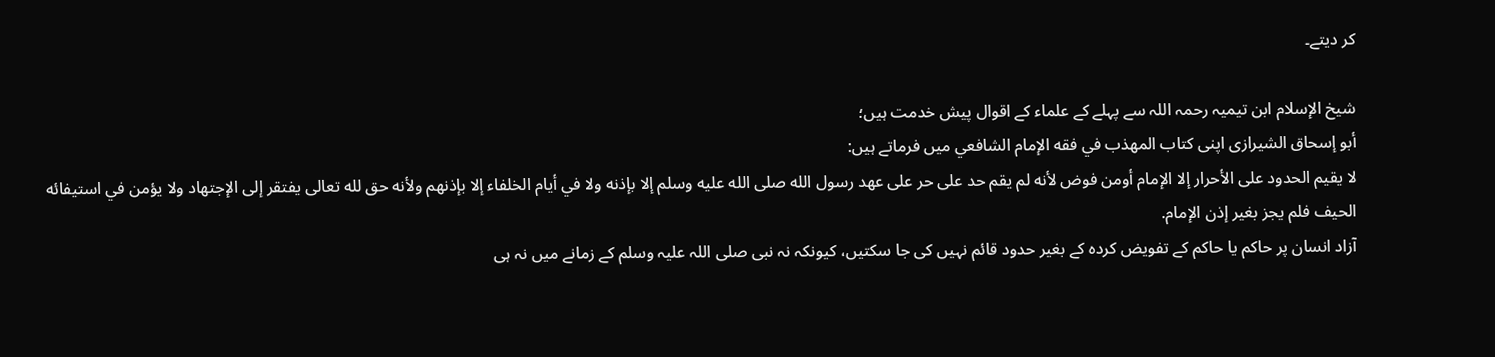کر دیتے۔

شیخ الإسلام ابن تیمیہ رحمہ اللہ سے پہلے کے علماء کے اقوال پیش خدمت ہیں؛
أبو إسحاق الشیرازی اپنی کتاب المهذب في فقه الإمام الشافعي میں فرماتے ہیں:
لا يقيم الحدود على الأحرار إلا الإمام أومن فوض لأنه لم يقم حد على حر على عهد رسول الله صلى الله عليه وسلم إلا بإذنه ولا في أيام الخلفاء إلا بإذنهم ولأنه حق لله تعالى يفتقر إلى الإجتهاد ولا يؤمن في استيفائه الحيف فلم يجز بغير إذن الإمام.
آزاد انسان پر حاکم یا حاکم کے تفویض کردہ کے بغیر حدود قائم نہیں کی جا سکتیں، کیونکہ نہ نبی صلی اللہ علیہ وسلم کے زمانے میں نہ ہی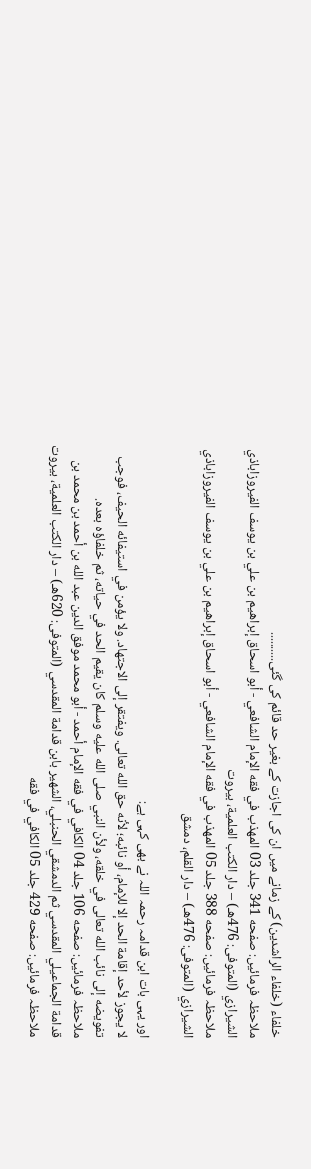خلفاء (خلفاء الراشدین) کے زمانے میں ان کی اجازت کے بغیر حد قائم کی گئی..........
ملاحظہ فرمائیں: صفحه 341 جلد 03 المهذب في فقه الإمام الشافعي - أبو اسحاق إبراهيم بن علي بن يوسف الفيروزاباذي الشيرازي (المتوفى: 476هـ) – دار الكتب العلمية، بيروت
ملاحظہ فرمائیں: صفحه 388 جلد 05 المهذب في فقه الإمام الشافعي - أبو اسحاق إبراهيم بن علي بن يوسف الفيروزاباذي الشيرازي (المتوفى: 476هـ) – دار القلم، دمشق

اور یہی بات ابن قدامہ رحمہ اللہ نے بھی کہی ہے:
لا ‌يجوز ‌لأحد ‌إقامة ‌الحد إلا للإمام، أو نائبه؛ لأنه حق الله تعالى. ويفتقر إلى الاجتهاد. ولا يؤمن في استيفائه الحيف، فوجب تفويضه إلى نائب الله تعالى في خلقه، ولأن النبي صلى الله عليه وسلم كان يقيم الحد في حياته، ثم خلفاؤه بعده.
ملاحظہ فرمائیں: صفحه 106 جلد 04 الكافي في فقه الإمام أحمد - أبو محمد موفق الدين عبد الله بن أحمد بن محمد بن قدامة الجماعيلي المقدسي ثم الدمشقي الحنبلي، الشهير بابن قدامة المقدسي (المتوفى: 620هـ) – دار الكتب العلمية، بيروت
ملاحظہ فرمائیں: صفحه 429 جلد 05 الكافي في فقه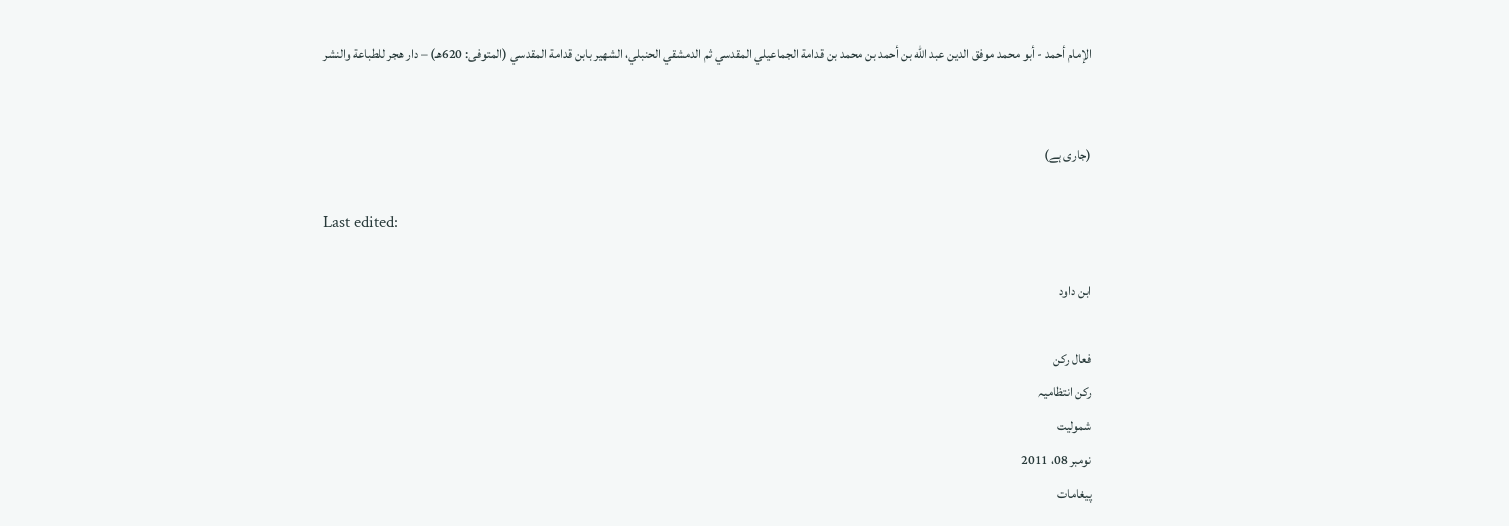الإمام أحمد - أبو محمد موفق الدين عبد الله بن أحمد بن محمد بن قدامة الجماعيلي المقدسي ثم الدمشقي الحنبلي، الشهير بابن قدامة المقدسي (المتوفى: 620هـ) – دار هجر للطباعة والنشر


(جاری ہے)

Last edited:

ابن داود

فعال رکن
رکن انتظامیہ
شمولیت
نومبر 08، 2011
پیغامات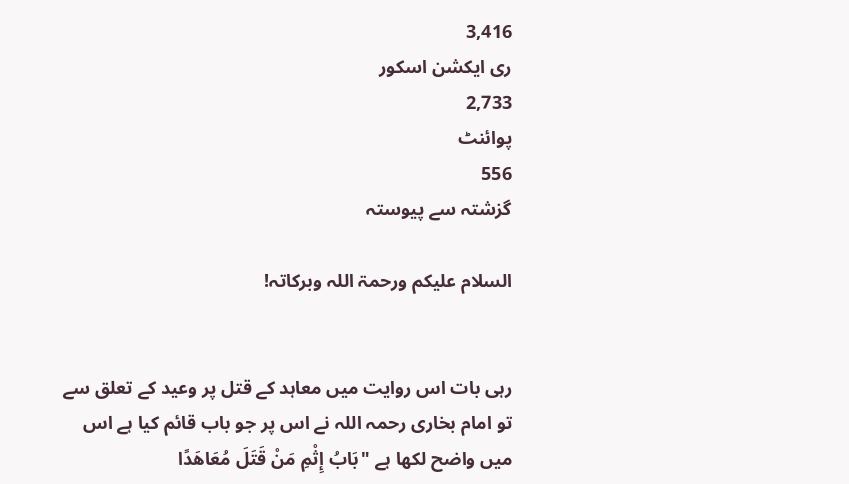3,416
ری ایکشن اسکور
2,733
پوائنٹ
556
گزشتہ سے پیوستہ

السلام علیکم ورحمۃ اللہ وبرکاتہ!


رہی بات اس روایت میں معاہد کے قتل پر وعید کے تعلق سے تو امام بخاری رحمہ اللہ نے اس پر جو باب قائم کیا ہے اس میں واضح لکھا ہے "بَابُ إِثْمِ مَنْ قَتَلَ مُعَاهَدًا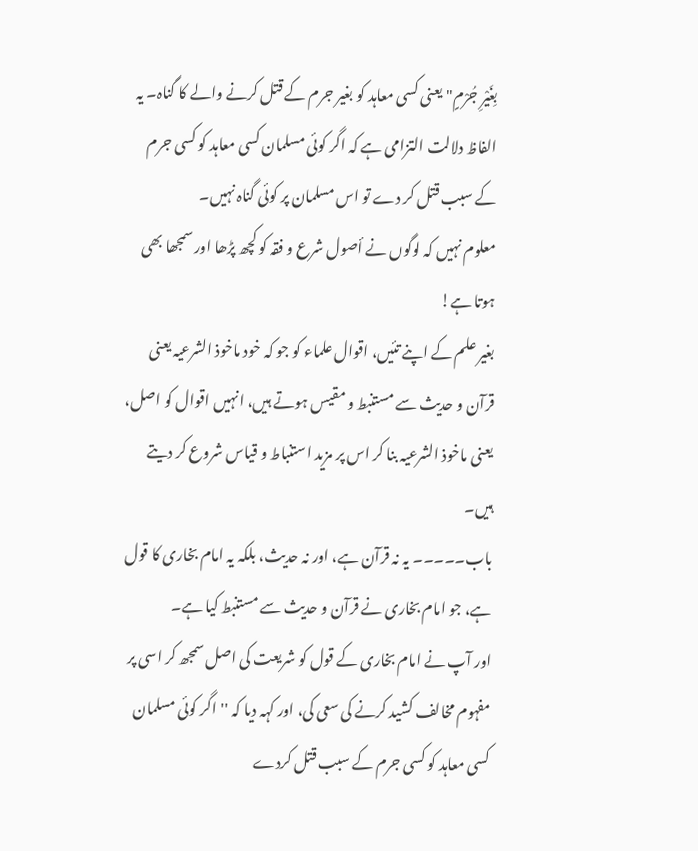بِغَيْرِ جُرْمٍ" یعنی کسی معاہد کو بغیر جرم کے قتل کرنے والے کا گناہ۔ یہ الفاظ دلالت التزامی ہے کہ اگر کوئی مسلمان کسی معاہد کو کسی جرم کے سبب قتل کر دے تو اس مسلمان پر کوئی گناہ نہیں۔
معلوم نہیں کہ لوگوں نے أصول شرع و فقہ کو کچھ پڑھا اور سمجھا بھی ہوتا ہے!
بغیر علم کے اپنے تئیں، اقوال علماء کو جو کہ خود ماخوذ الشرعیہ یعنی قرآن و حدیث سے مستنبط و مقیس ہوتے ہیں، انہیں اقوال کو اصل، یعنی ماخوذ الشرعیہ بنا کر اس پر مزید استنباط و قیاس شروع کر دیتے ہیں۔
باب۔۔۔۔۔ یہ نہ قرآن ہے، اور نہ حدیث، بلکہ یہ امام بخاری کا قول ہے، جو امام بخاری نے قرآن و حدیث سے مستنبط کیا ہے۔
اور آپ نے امام بخاری کے قول کو شریعت کی اصل سمجھ کر اسی پر مفہوم مخالف کشید کرنے کی سعی کی، اور کہہ دیا کہ ''اگر کوئی مسلمان کسی معاہد کو کسی جرم کے سبب قتل کردے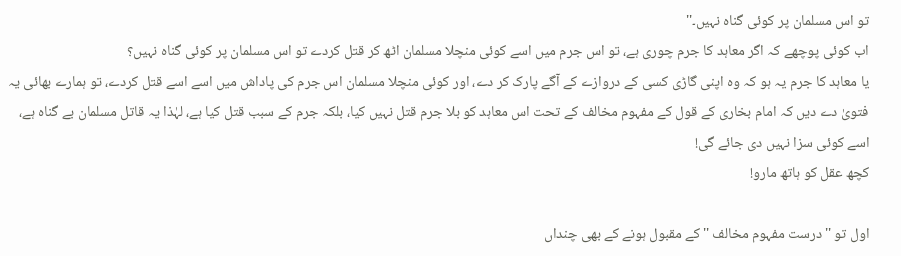تو اس مسلمان پر کوئی گناہ نہیں۔''
اب کوئی پوچھے کہ اگر معاہد کا جرم چوری ہے، تو اس جرم میں اسے کوئی منچلا مسلمان اٹھ کر قتل کردے تو اس مسلمان پر کوئی گناہ نہیں؟
یا معاہد کا جرم یہ ہو کہ وہ اپنی گاڑی کسی کے دروازے کے آگے پارک کر دے، اور کوئی منچلا مسلمان اس جرم کی پاداش میں اسے اسے قتل کردے، تو ہمارے بھائی یہ فتویٰ دے دیں کہ امام بخاری کے قول کے مفہوم مخالف کے تحت اس معاہد کو بلا جرم قتل نہیں کیا، بلکہ جرم کے سبب قتل کیا ہے، لہٰذا یہ قاتل مسلمان بے گناہ ہے، اسے کوئی سزا نہیں دی جائے گی!
کچھ عقل کو ہاتھ مارو!

اول تو ''درست مفہوم مخالف ''کے مقبول ہونے کے بھی چنداں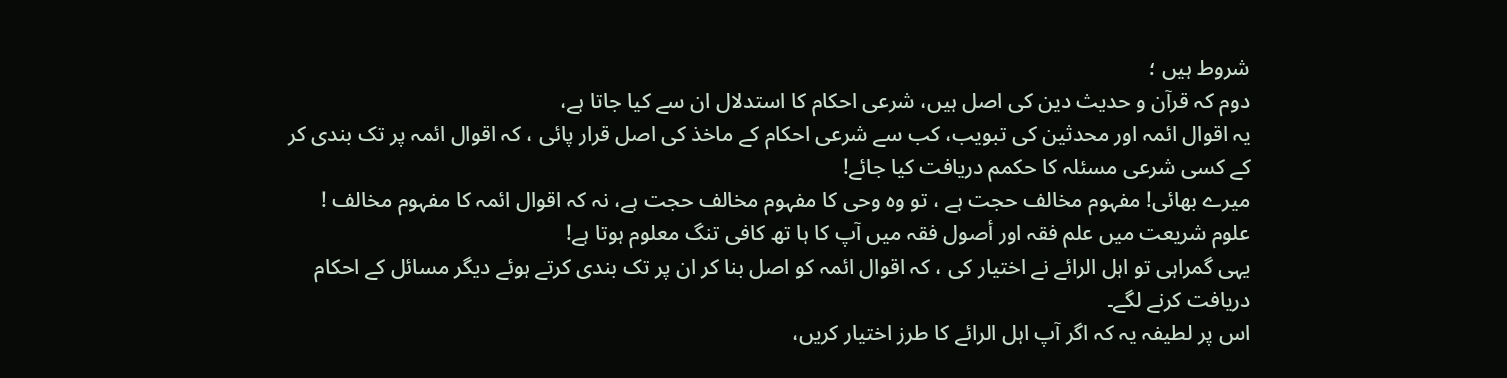شروط ہیں ؛
دوم کہ قرآن و حدیث دین کی اصل ہیں، شرعی احکام کا استدلال ان سے کیا جاتا ہے،
یہ اقوال ائمہ اور محدثین کی تبویب، کب سے شرعی احکام کے ماخذ کی اصل قرار پائی ، کہ اقوال ائمہ پر تک بندی کر کے کسی شرعی مسئلہ کا حکمم دریافت کیا جائے!
میرے بھائی! مفہوم مخالف حجت ہے ، تو وہ وحی کا مفہوم مخالف حجت ہے، نہ کہ اقوال ائمہ کا مفہوم مخالف !
علوم شریعت میں علم فقہ اور أصول فقہ میں آپ کا ہا تھ کافی تنگ معلوم ہوتا ہے!
یہی گمراہی تو اہل الرائے نے اختیار کی ، کہ اقوال ائمہ کو اصل بنا کر ان پر تک بندی کرتے ہوئے دیگر مسائل کے احکام دریافت کرنے لگے۔
اس پر لطیفہ یہ کہ اگر آپ اہل الرائے کا طرز اختیار کریں،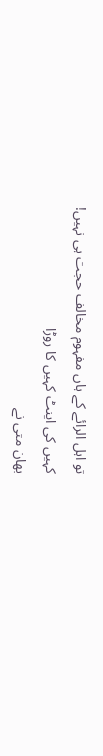تو اہل الرائے کے ہاں مفہوم مخالف حجت ہی نہیں!
کہیں کی اینٹ کہیں کا روڑا
بھان متی نے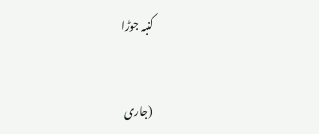کنبہ جوڑا


(جاری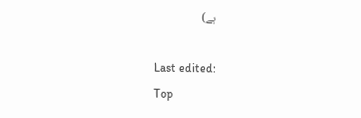ہے)

Last edited:
Top